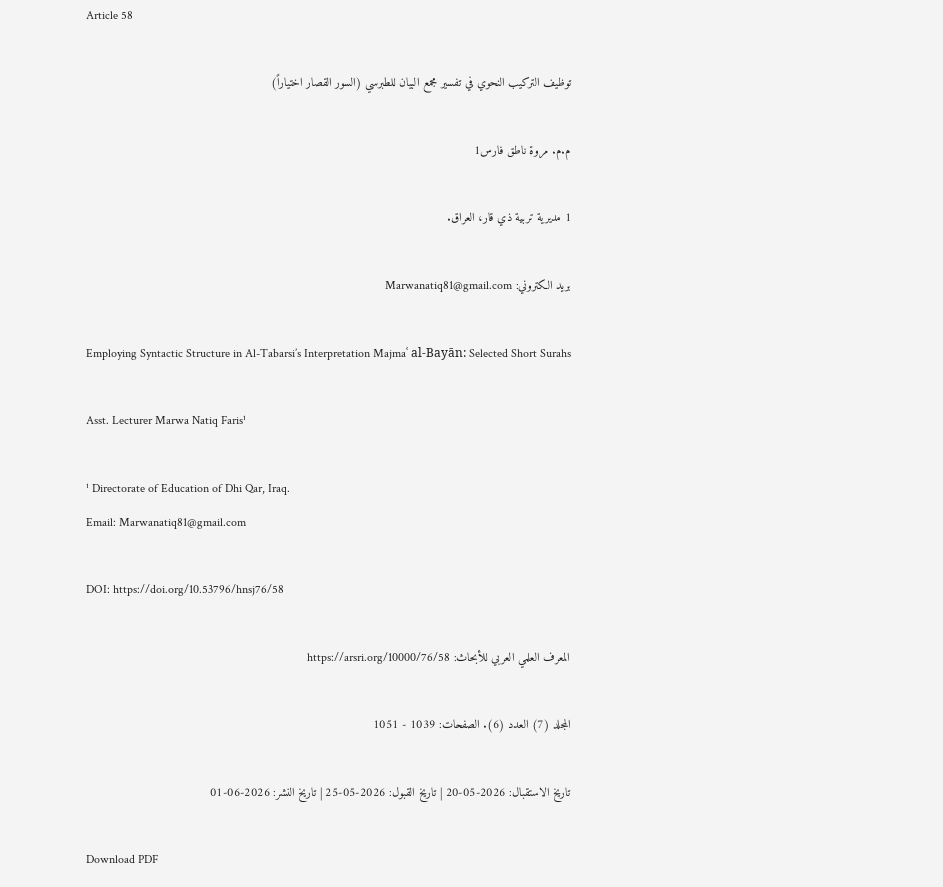Article 58

توظيف التركيب النحوي في تفسير مجمع البيان للطبرسي (السور القصار اختياراً)

م.م. مروة ناطق فارس1

1 مديرية تربية ذي قار، العراق.

بريد الكتروني: Marwanatiq81@gmail.com

Employing Syntactic Structure in Al-Tabarsi’s Interpretation Majmaʿ al-Bayān: Selected Short Surahs

Asst. Lecturer Marwa Natiq Faris¹

¹ Directorate of Education of Dhi Qar, Iraq.
Email: Marwanatiq81@gmail.com

DOI: https://doi.org/10.53796/hnsj76/58

المعرف العلمي العربي للأبحاث: https://arsri.org/10000/76/58

المجلد (7) العدد (6). الصفحات: 1039 - 1051

تاريخ الاستقبال: 2026-05-20 | تاريخ القبول: 2026-05-25 | تاريخ النشر: 2026-06-01

Download PDF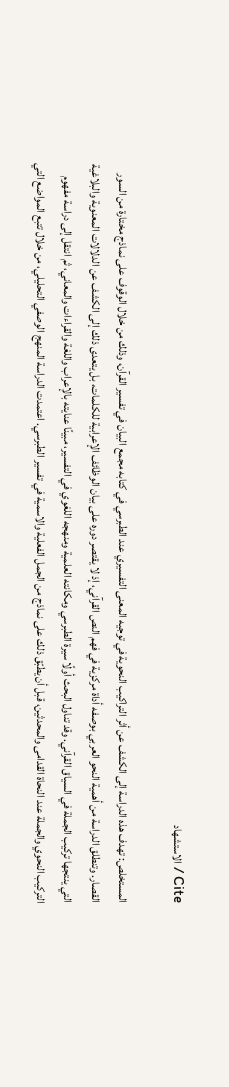Cite / الاستشهاد

المستخلص: تهدف هذه الدراسة إلى الكشف عن أثر التراكيب النحوية في توجيه المعنى التفسيري عند الطبرسي في كتابه مجمع البيان في تفسير القرآن، وذلك من خلال الوقوف على نماذج مختارة من السور القصار. وتنطلق الدراسة من أهمية النحو العربي بوصفه أداة مركزية في فهم النص القرآني، إذ لا يقتصر دوره على بيان الوظائف الإعرابية للكلمات، بل يتعدى ذلك إلى الكشف عن الدلالات المعنوية والبلاغية التي ينتجها تركيب الجملة في السياق القرآني. وقد تناول البحث أولًا سيرة الطبرسي ومكانته العلمية ومنهجه اللغوي في التفسير، مبينًا عنايته بالإعراب واللغة والقراءات والمعاني، ثم انتقل إلى دراسة مفهوم التركيب النحوي والجملة عند النحاة القدامى والمحدثين، قبل أن يطبّق ذلك على نماذج من الجمل الفعلية والاسمية في تفسير الطبرسي. اعتمدت الدراسة المنهج الوصفي التحليلي، من خلال تتبع المواضع التي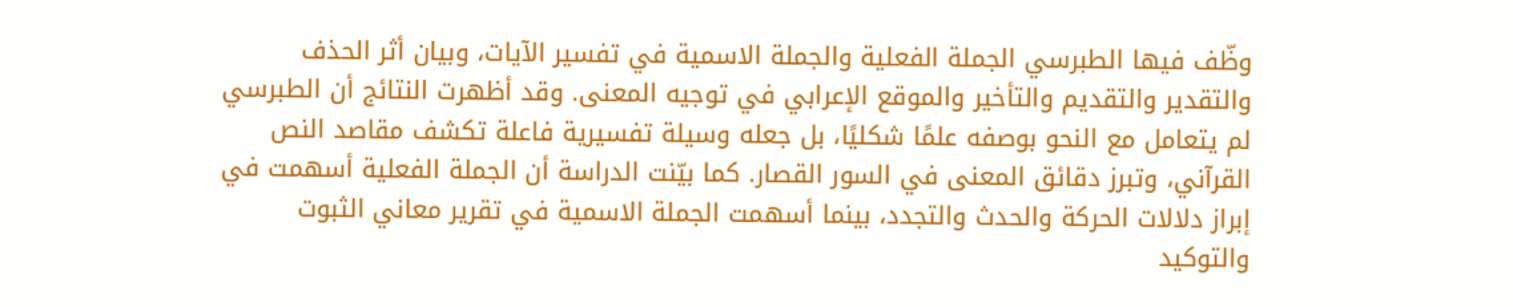وظّف فيها الطبرسي الجملة الفعلية والجملة الاسمية في تفسير الآيات، وبيان أثر الحذف والتقدير والتقديم والتأخير والموقع الإعرابي في توجيه المعنى. وقد أظهرت النتائج أن الطبرسي لم يتعامل مع النحو بوصفه علمًا شكليًا، بل جعله وسيلة تفسيرية فاعلة تكشف مقاصد النص القرآني، وتبرز دقائق المعنى في السور القصار. كما بيّنت الدراسة أن الجملة الفعلية أسهمت في إبراز دلالات الحركة والحدث والتجدد، بينما أسهمت الجملة الاسمية في تقرير معاني الثبوت والتوكيد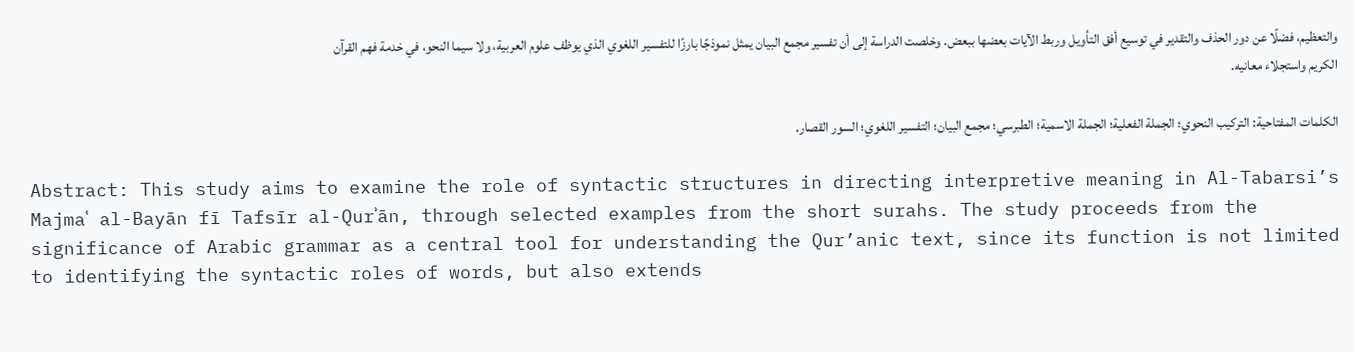والتعظيم، فضلًا عن دور الحذف والتقدير في توسيع أفق التأويل وربط الآيات بعضها ببعض. وخلصت الدراسة إلى أن تفسير مجمع البيان يمثل نموذجًا بارزًا للتفسير اللغوي الذي يوظف علوم العربية، ولا سيما النحو، في خدمة فهم القرآن الكريم واستجلاء معانيه.

الكلمات المفتاحية: التركيب النحوي؛ الجملة الفعلية؛ الجملة الاسمية؛ الطبرسي؛ مجمع البيان؛ التفسير اللغوي؛ السور القصار.

Abstract: This study aims to examine the role of syntactic structures in directing interpretive meaning in Al-Tabarsi’s Majmaʿ al-Bayān fī Tafsīr al-Qurʾān, through selected examples from the short surahs. The study proceeds from the significance of Arabic grammar as a central tool for understanding the Qur’anic text, since its function is not limited to identifying the syntactic roles of words, but also extends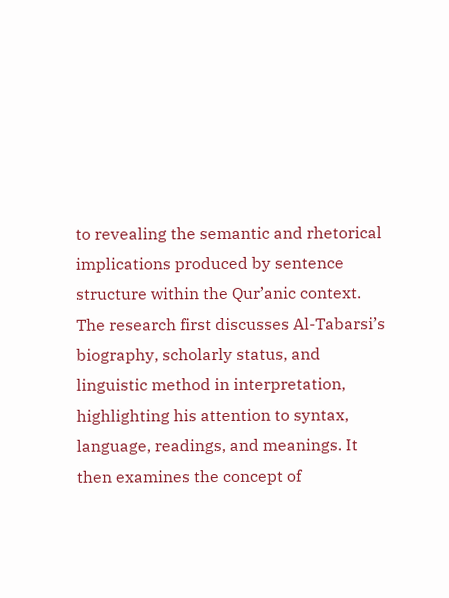to revealing the semantic and rhetorical implications produced by sentence structure within the Qur’anic context. The research first discusses Al-Tabarsi’s biography, scholarly status, and linguistic method in interpretation, highlighting his attention to syntax, language, readings, and meanings. It then examines the concept of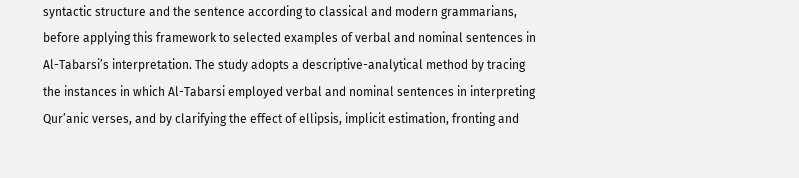syntactic structure and the sentence according to classical and modern grammarians, before applying this framework to selected examples of verbal and nominal sentences in Al-Tabarsi’s interpretation. The study adopts a descriptive-analytical method by tracing the instances in which Al-Tabarsi employed verbal and nominal sentences in interpreting Qur’anic verses, and by clarifying the effect of ellipsis, implicit estimation, fronting and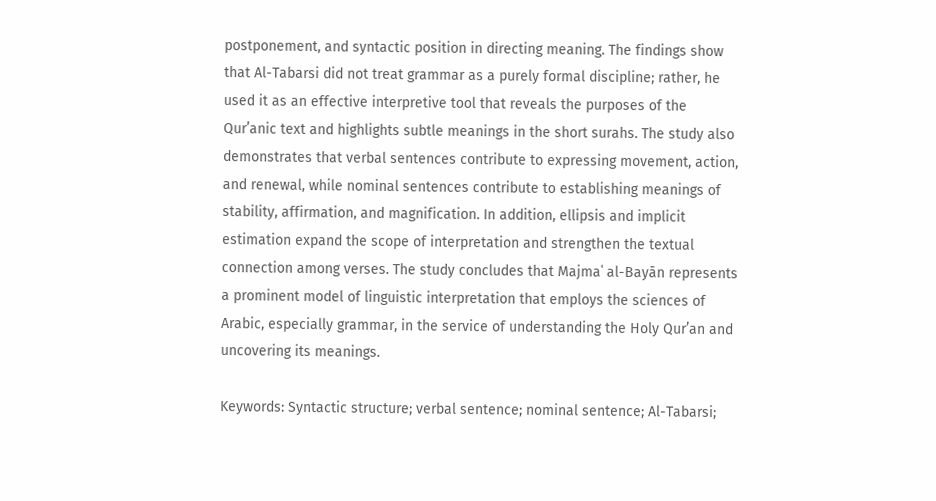postponement, and syntactic position in directing meaning. The findings show that Al-Tabarsi did not treat grammar as a purely formal discipline; rather, he used it as an effective interpretive tool that reveals the purposes of the Qur’anic text and highlights subtle meanings in the short surahs. The study also demonstrates that verbal sentences contribute to expressing movement, action, and renewal, while nominal sentences contribute to establishing meanings of stability, affirmation, and magnification. In addition, ellipsis and implicit estimation expand the scope of interpretation and strengthen the textual connection among verses. The study concludes that Majmaʿ al-Bayān represents a prominent model of linguistic interpretation that employs the sciences of Arabic, especially grammar, in the service of understanding the Holy Qur’an and uncovering its meanings.

Keywords: Syntactic structure; verbal sentence; nominal sentence; Al-Tabarsi;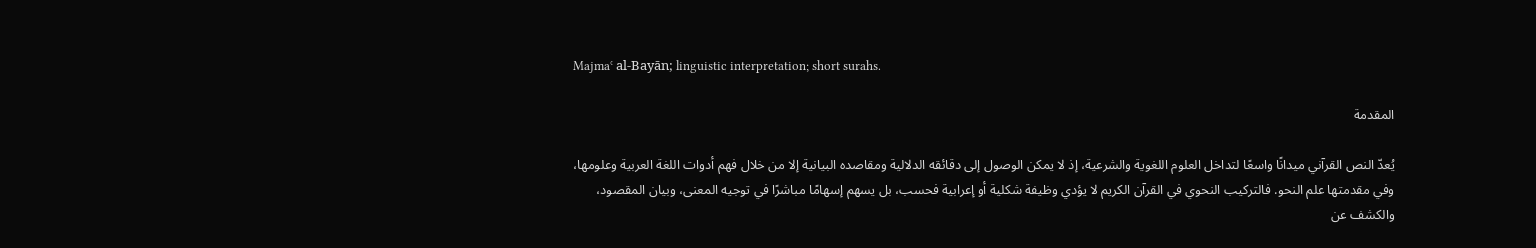Majmaʿ al-Bayān; linguistic interpretation; short surahs.

المقدمة

يُعدّ النص القرآني ميدانًا واسعًا لتداخل العلوم اللغوية والشرعية، إذ لا يمكن الوصول إلى دقائقه الدلالية ومقاصده البيانية إلا من خلال فهم أدوات اللغة العربية وعلومها، وفي مقدمتها علم النحو. فالتركيب النحوي في القرآن الكريم لا يؤدي وظيفة شكلية أو إعرابية فحسب، بل يسهم إسهامًا مباشرًا في توجيه المعنى، وبيان المقصود، والكشف عن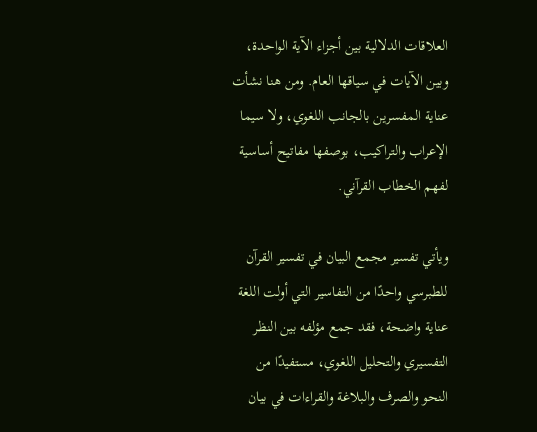العلاقات الدلالية بين أجزاء الآية الواحدة، وبين الآيات في سياقها العام. ومن هنا نشأت عناية المفسرين بالجانب اللغوي، ولا سيما الإعراب والتراكيب، بوصفها مفاتيح أساسية لفهم الخطاب القرآني.

ويأتي تفسير مجمع البيان في تفسير القرآن للطبرسي واحدًا من التفاسير التي أولت اللغة عناية واضحة، فقد جمع مؤلفه بين النظر التفسيري والتحليل اللغوي، مستفيدًا من النحو والصرف والبلاغة والقراءات في بيان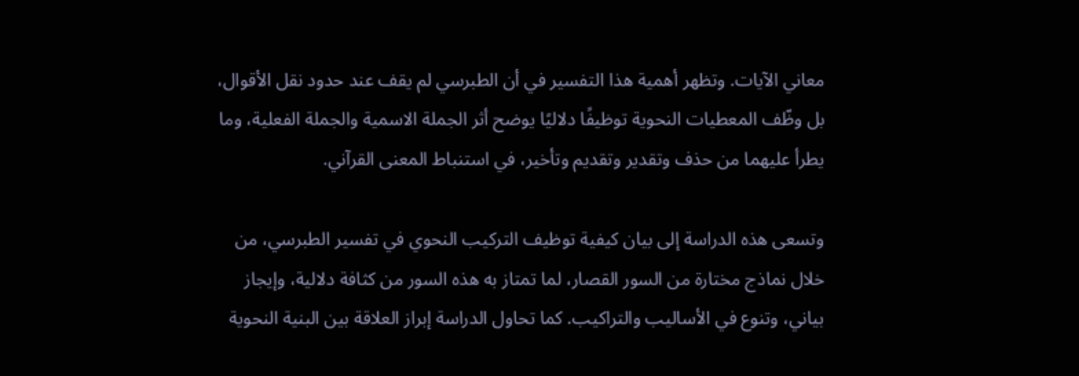معاني الآيات. وتظهر أهمية هذا التفسير في أن الطبرسي لم يقف عند حدود نقل الأقوال، بل وظّف المعطيات النحوية توظيفًا دلاليًا يوضح أثر الجملة الاسمية والجملة الفعلية، وما يطرأ عليهما من حذف وتقدير وتقديم وتأخير، في استنباط المعنى القرآني.

وتسعى هذه الدراسة إلى بيان كيفية توظيف التركيب النحوي في تفسير الطبرسي، من خلال نماذج مختارة من السور القصار، لما تمتاز به هذه السور من كثافة دلالية، وإيجاز بياني، وتنوع في الأساليب والتراكيب. كما تحاول الدراسة إبراز العلاقة بين البنية النحوية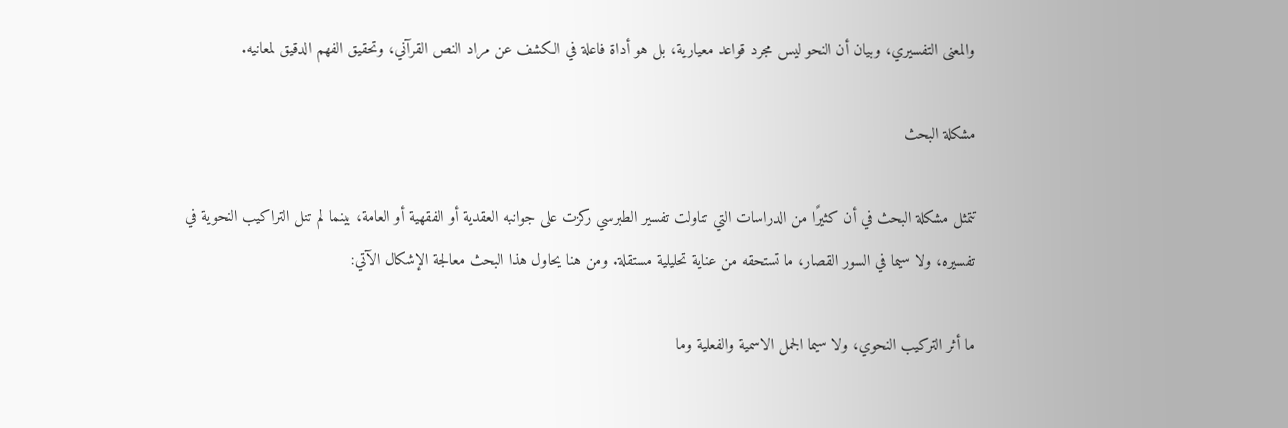والمعنى التفسيري، وبيان أن النحو ليس مجرد قواعد معيارية، بل هو أداة فاعلة في الكشف عن مراد النص القرآني، وتحقيق الفهم الدقيق لمعانيه.

مشكلة البحث

تتمثل مشكلة البحث في أن كثيرًا من الدراسات التي تناولت تفسير الطبرسي ركزت على جوانبه العقدية أو الفقهية أو العامة، بينما لم تنل التراكيب النحوية في تفسيره، ولا سيما في السور القصار، ما تستحقه من عناية تحليلية مستقلة. ومن هنا يحاول هذا البحث معالجة الإشكال الآتي:

ما أثر التركيب النحوي، ولا سيما الجمل الاسمية والفعلية وما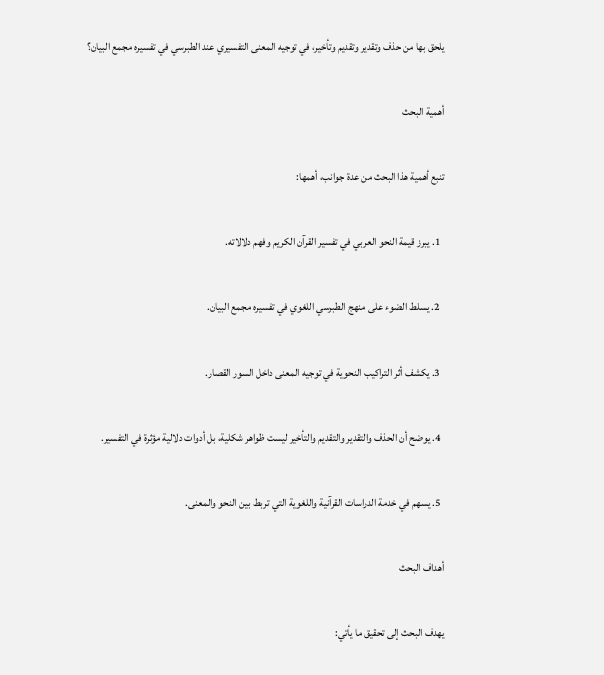يلحق بها من حذف وتقدير وتقديم وتأخير، في توجيه المعنى التفسيري عند الطبرسي في تفسيره مجمع البيان؟

أهمية البحث

تنبع أهمية هذا البحث من عدة جوانب، أهمها:

  1. يبرز قيمة النحو العربي في تفسير القرآن الكريم وفهم دلالاته.

  2. يسلط الضوء على منهج الطبرسي اللغوي في تفسيره مجمع البيان.

  3. يكشف أثر التراكيب النحوية في توجيه المعنى داخل السور القصار.

  4. يوضح أن الحذف والتقدير والتقديم والتأخير ليست ظواهر شكلية، بل أدوات دلالية مؤثرة في التفسير.

  5. يسهم في خدمة الدراسات القرآنية واللغوية التي تربط بين النحو والمعنى.

أهداف البحث

يهدف البحث إلى تحقيق ما يأتي: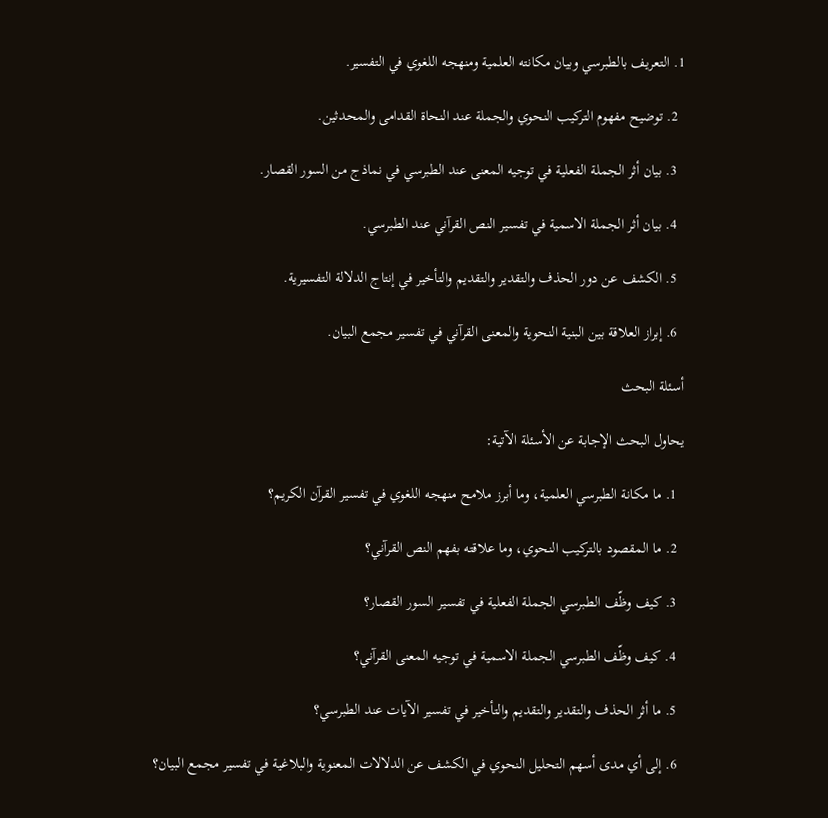1. التعريف بالطبرسي وبيان مكانته العلمية ومنهجه اللغوي في التفسير.

  2. توضيح مفهوم التركيب النحوي والجملة عند النحاة القدامى والمحدثين.

  3. بيان أثر الجملة الفعلية في توجيه المعنى عند الطبرسي في نماذج من السور القصار.

  4. بيان أثر الجملة الاسمية في تفسير النص القرآني عند الطبرسي.

  5. الكشف عن دور الحذف والتقدير والتقديم والتأخير في إنتاج الدلالة التفسيرية.

  6. إبراز العلاقة بين البنية النحوية والمعنى القرآني في تفسير مجمع البيان.

أسئلة البحث

يحاول البحث الإجابة عن الأسئلة الآتية:

  1. ما مكانة الطبرسي العلمية، وما أبرز ملامح منهجه اللغوي في تفسير القرآن الكريم؟

  2. ما المقصود بالتركيب النحوي، وما علاقته بفهم النص القرآني؟

  3. كيف وظّف الطبرسي الجملة الفعلية في تفسير السور القصار؟

  4. كيف وظّف الطبرسي الجملة الاسمية في توجيه المعنى القرآني؟

  5. ما أثر الحذف والتقدير والتقديم والتأخير في تفسير الآيات عند الطبرسي؟

  6. إلى أي مدى أسهم التحليل النحوي في الكشف عن الدلالات المعنوية والبلاغية في تفسير مجمع البيان؟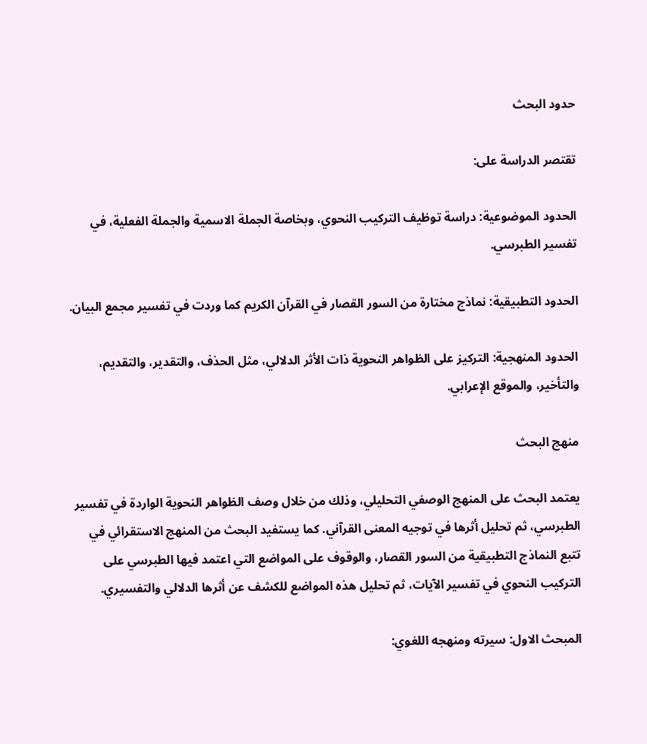حدود البحث

تقتصر الدراسة على:

الحدود الموضوعية: دراسة توظيف التركيب النحوي، وبخاصة الجملة الاسمية والجملة الفعلية، في تفسير الطبرسي.

الحدود التطبيقية: نماذج مختارة من السور القصار في القرآن الكريم كما وردت في تفسير مجمع البيان.

الحدود المنهجية: التركيز على الظواهر النحوية ذات الأثر الدلالي، مثل الحذف، والتقدير، والتقديم، والتأخير، والموقع الإعرابي.

منهج البحث

يعتمد البحث على المنهج الوصفي التحليلي، وذلك من خلال وصف الظواهر النحوية الواردة في تفسير الطبرسي، ثم تحليل أثرها في توجيه المعنى القرآني. كما يستفيد البحث من المنهج الاستقرائي في تتبع النماذج التطبيقية من السور القصار، والوقوف على المواضع التي اعتمد فيها الطبرسي على التركيب النحوي في تفسير الآيات، ثم تحليل هذه المواضع للكشف عن أثرها الدلالي والتفسيري.

المبحث الاول: سيرته ومنهجه اللغوي: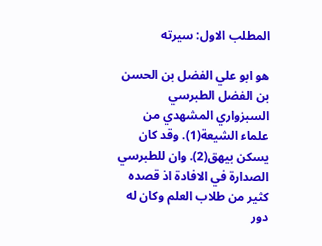المطلب الاول: سيرته

هو ابو علي الفضل بن الحسن بن الفضل الطبرسي السبزواري المشهدي من علماء الشيعة(1). وقد كان يسكن بيهق(2). وان للطبرسي الصدارة في الافادة اذ قصده كثير من طلاب العلم وكان له دور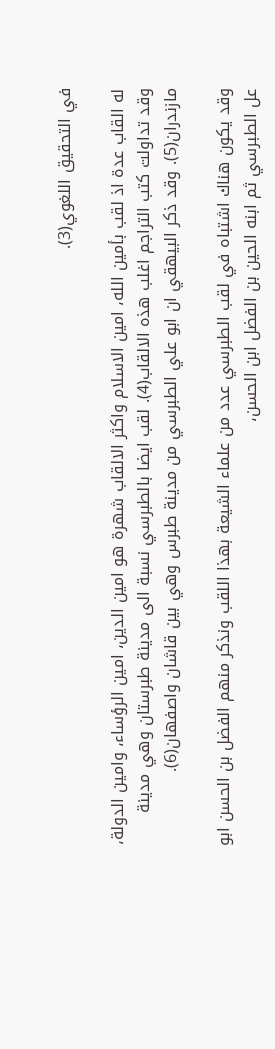في التحقيق اللغوي(3).

له القاب عدة اذ لقب بأمين الله، امين الاسلام واكثر الالقاب شهرة هو امين الدين، امين الرؤساء، وامين الدولة، وقد تداولت كتب التراجم اغلب هذه الالقاب(4). لقب ايضا بالطبرسي نسبة الى مدينة طبرستان وهي مدينة مازندران(5). وقد ذكر البيهقي ان ابو علي الطبرسي من مدينة طبرس وهي بين قاشان واصفهان(6).

وقد يكون هناك اشتباه في لقب الطبرسي عدد من علماء الشيعة بهذا اللقب ونذكر منهم الفضل بن الحسن ابو عل الطبرسي ثم ابنه الحين بن الفضل ابن الحسن،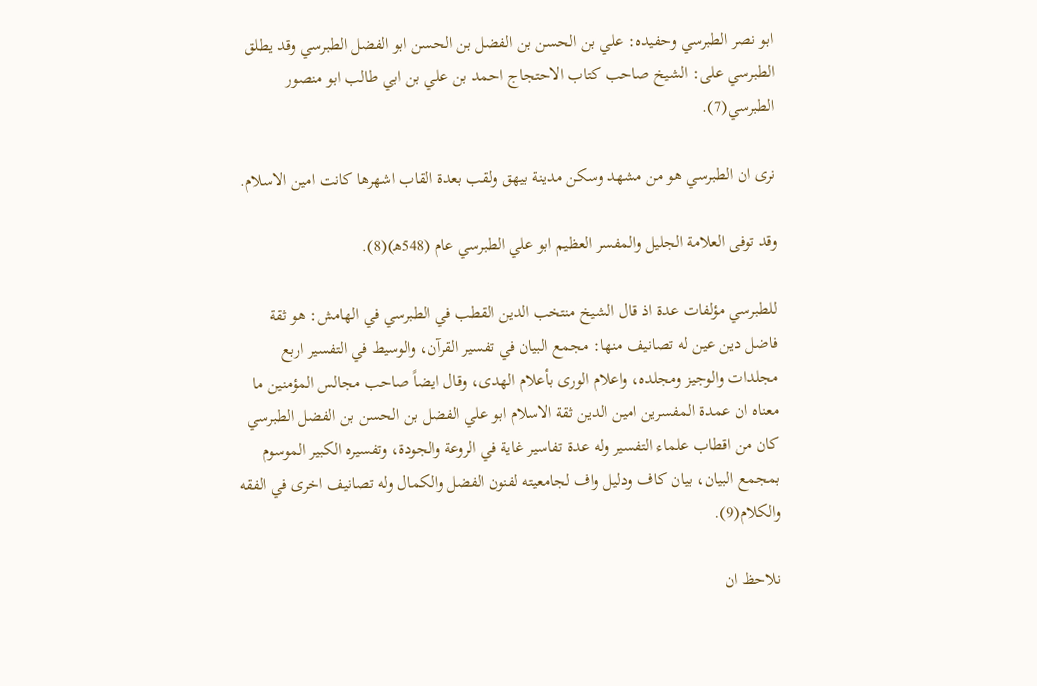ابو نصر الطبرسي وحفيده: علي بن الحسن بن الفضل بن الحسن ابو الفضل الطبرسي وقد يطلق الطبرسي على: الشيخ صاحب كتاب الاحتجاج احمد بن علي بن ابي طالب ابو منصور الطبرسي(7).

نرى ان الطبرسي هو من مشهد وسكن مدينة بيهق ولقب بعدة القاب اشهرها كانت امين الاسلام.

وقد توفى العلامة الجليل والمفسر العظيم ابو علي الطبرسي عام (548ه‍)(8).

للطبرسي مؤلفات عدة اذ قال الشيخ منتخب الدين القطب في الطبرسي في الهامش: هو ثقة فاضل دين عين له تصانيف منها: مجمع البيان في تفسير القرآن، والوسيط في التفسير اربع مجلدات والوجيز ومجلده، واعلام الورى بأعلام الهدى، وقال ايضاً صاحب مجالس المؤمنين ما معناه ان عمدة المفسرين امين الدين ثقة الاسلام ابو علي الفضل بن الحسن بن الفضل الطبرسي كان من اقطاب علماء التفسير وله عدة تفاسير غاية في الروعة والجودة، وتفسيره الكبير الموسوم بمجمع البيان، بيان كاف ودليل واف لجامعيته لفنون الفضل والكمال وله تصانيف اخرى في الفقه والكلام(9).

نلاحظ ان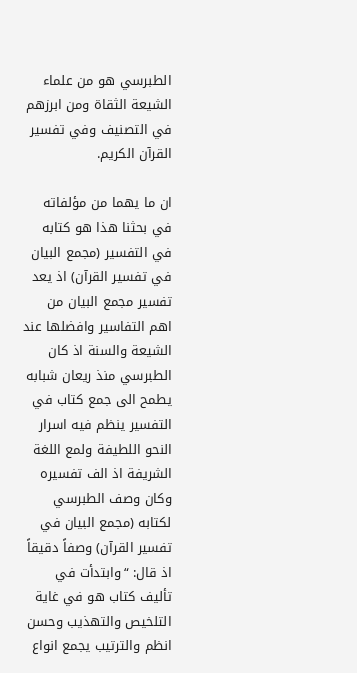الطبرسي هو من علماء الشيعة الثقاة ومن ابرزهم في التصنيف وفي تفسير القرآن الكريم.

ان ما يهما من مؤلفاته في بحثنا هذا هو كتابه في التفسير (مجمع البيان في تفسير القرآن) اذ يعد تفسير مجمع البيان من اهم التفاسير وافضلها عند الشيعة والسنة اذ كان الطبرسي منذ ريعان شبابه يطمح الى جمع كتاب في التفسير ينظم فيه اسرار النحو اللطيفة ولمع اللغة الشريفة اذ الف تفسيره وكان وصف الطبرسي لكتابه (مجمع البيان في تفسير القرآن) وصفاً دقيقاً اذ قال: “وابتدأت في تأليف كتاب هو في غاية التلخيص والتهذيب وحسن انظم والترتيب يجمع انواع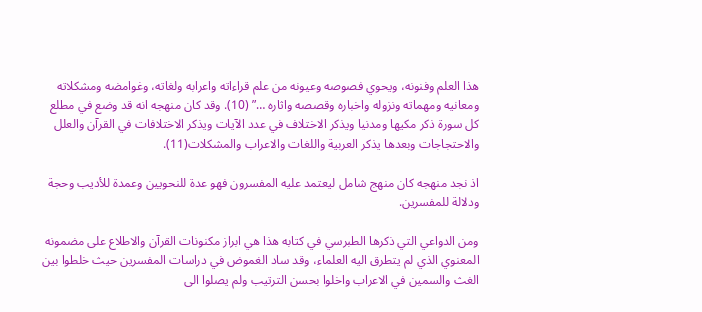هذا العلم وفنونه، ويحوي فصوصه وعيونه من علم قراءاته واعرابه ولغاته، وغوامضه ومشكلاته ومعانيه ومهماته ونزوله واخباره وقصصه واثاره …” (10). وقد كان منهجه انه قد وضع في مطلع كل سورة ذكر مكيها ومدنيا ويذكر الاختلاف في عدد الآيات ويذكر الاختلافات في القرآن والعلل والاحتجاجات وبعدها يذكر العربية واللغات والاعراب والمشكلات(11).

اذ نجد منهجه كان منهج شامل ليعتمد عليه المفسرون فهو عدة للنحويين وعمدة للأديب وحجة ودلالة للمفسرين.

ومن الدواعي التي ذكرها الطبرسي في كتابه هذا هي ابراز مكنونات القرآن والاطلاع على مضمونه المعنوي الذي لم يتطرق اليه العلماء، وقد ساد الغموض في دراسات المفسرين حيث خلطوا بين الغث والسمين في الاعراب واخلوا بحسن الترتيب ولم يصلوا الى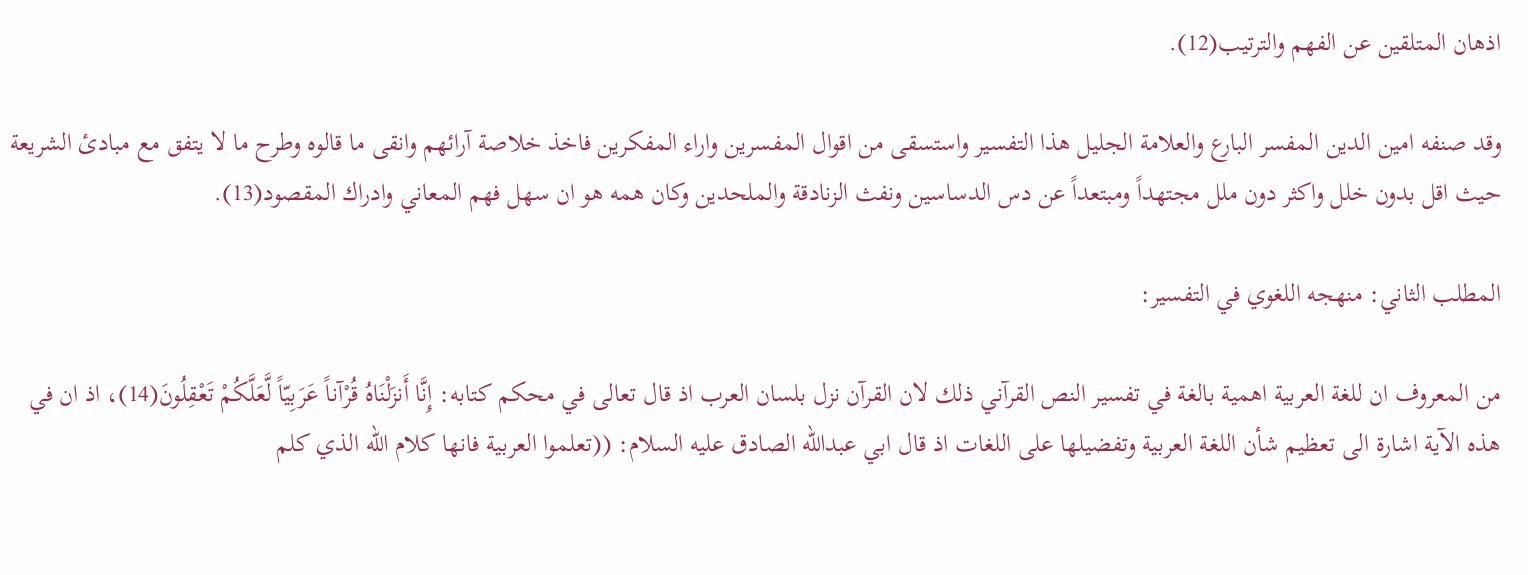اذهان المتلقين عن الفهم والترتيب(12).

وقد صنفه امين الدين المفسر البارع والعلامة الجليل هذا التفسير واستسقى من اقوال المفسرين واراء المفكرين فاخذ خلاصة آرائهم وانقى ما قالوه وطرح ما لا يتفق مع مبادئ الشريعة حيث اقل بدون خلل واكثر دون ملل مجتهداً ومبتعداً عن دس الدساسين ونفث الزنادقة والملحدين وكان همه هو ان سهل فهم المعاني وادراك المقصود(13).

المطلب الثاني: منهجه اللغوي في التفسير:

من المعروف ان للغة العربية اهمية بالغة في تفسير النص القرآني ذلك لان القرآن نزل بلسان العرب اذ قال تعالى في محكم كتابه: إِنَّا أَنزَلْنَاهُ قُرْآناً عَرَبِيّاً لَّعَلَّكُمْ تَعْقِلُونَ(14)، اذ ان في هذه الآية اشارة الى تعظيم شأن اللغة العربية وتفضيلها على اللغات اذ قال ابي عبدالله الصادق عليه السلام: ((تعلموا العربية فانها كلام الله الذي كلم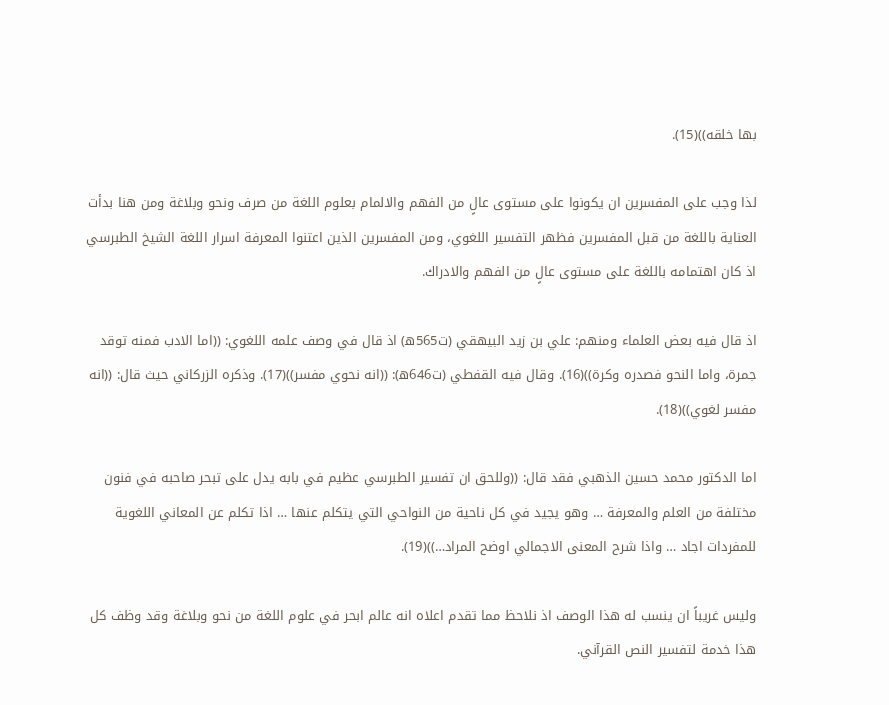بها خلقه))(15).

لذا وجب على المفسرين ان يكونوا على مستوى عالٍ من الفهم والالمام بعلوم اللغة من صرف ونحو وبلاغة ومن هنا بدأت العناية باللغة من قبل المفسرين فظهر التفسير اللغوي، ومن المفسرين الذين اعتنوا المعرفة اسرار اللغة الشيخ الطبرسي اذ كان اهتمامه باللغة على مستوى عالٍ من الفهم والادراك.

اذ قال فيه بعض العلماء ومنهم: علي بن زيد البيهقي (ت565ه‍) اذ قال في وصف علمه اللغوي: ((اما الادب فمنه توقد جمرة، واما النحو فصدره وكرة))(16). وقال فيه القفطي (ت646ه‍): ((انه نحوي مفسر))(17). وذكره الزركاني حيث قال: ((انه مفسر لغوي))(18).

اما الدكتور محمد حسين الذهبي فقد قال: ((وللحق ان تفسير الطبرسي عظيم في بابه يدل على تبحر صاحبه في فنون مختلفة من العلم والمعرفة … وهو يجيد في كل ناحية من النواحي التي يتكلم عنها … اذا تكلم عن المعاني اللغوية للمفردات اجاد … واذا شرح المعنى الاجمالي اوضح المراد…))(19).

وليس غريباً ان ينسب له هذا الوصف اذ نلاحظ مما تقدم اعلاه انه عالم ابحر في علوم اللغة من نحو وبلاغة وقد وظف كل هذا خدمة لتفسير النص القرآني.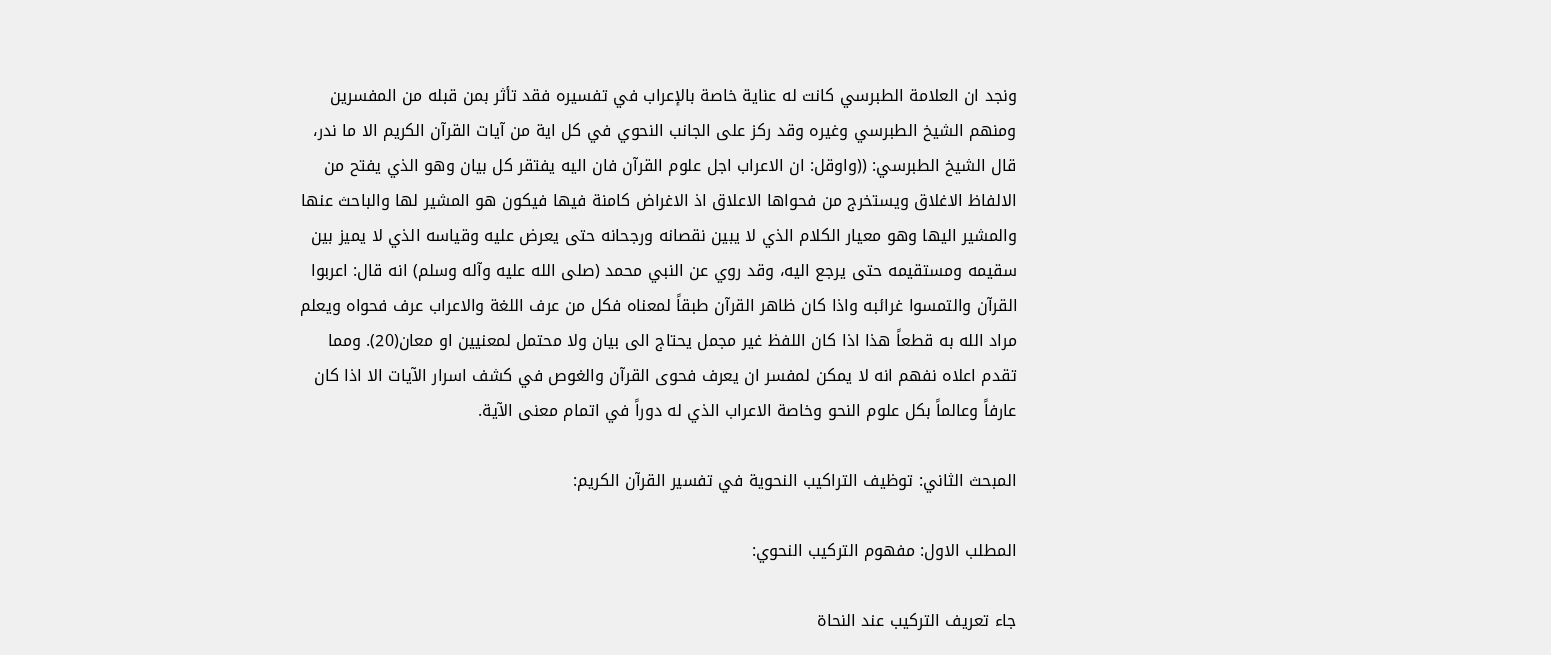ونجد ان العلامة الطبرسي كانت له عناية خاصة بالإعراب في تفسيره فقد تأثر بمن قبله من المفسرين ومنهم الشيخ الطبرسي وغيره وقد ركز على الجانب النحوي في كل اية من آيات القرآن الكريم الا ما ندر، قال الشيخ الطبرسي: ((واوقل: ان الاعراب اجل علوم القرآن فان اليه يفتقر كل بيان وهو الذي يفتح من الالفاظ الاغلاق ويستخرج من فحواها الاعلاق اذ الاغراض كامنة فيها فيكون هو المشير لها والباحث عنها والمشير اليها وهو معيار الكلام الذي لا يبين نقصانه ورجحانه حتى يعرض عليه وقياسه الذي لا يميز بين سقيمه ومستقيمه حتى يرجع اليه، وقد روي عن النبي محمد (صلى الله عليه وآله وسلم) انه قال: اعربوا القرآن والتمسوا غرائبه واذا كان ظاهر القرآن طبقاً لمعناه فكل من عرف اللغة والاعراب عرف فحواه ويعلم مراد الله به قطعاً هذا اذا كان اللفظ غير مجمل يحتاج الى بيان ولا محتمل لمعنيين او معان(20). ومما تقدم اعلاه نفهم انه لا يمكن لمفسر ان يعرف فحوى القرآن والغوص في كشف اسرار الآيات الا اذا كان عارفاً وعالماً بكل علوم النحو وخاصة الاعراب الذي له دوراً في اتمام معنى الآية.

المبحث الثاني: توظيف التراكيب النحوية في تفسير القرآن الكريم:

المطلب الاول: مفهوم التركيب النحوي:

جاء تعريف التركيب عند النحاة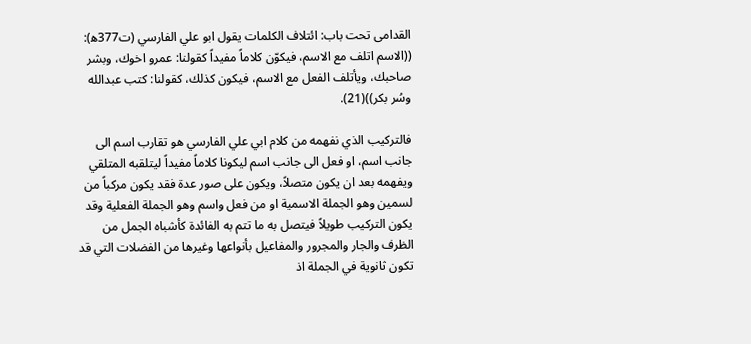القدامى تحت باب: ائتلاف الكلمات يقول ابو علي الفارسي (ت377ه‍): ((الاسم اتلف مع الاسم، فيكوّن كلاماً مفيداً كقولنا: عمرو اخوك، وبشر صاحبك، ويأتلف الفعل مع الاسم، فيكون كذلك، كقولنا: كتب عبدالله وسُر بكر))(21).

فالتركيب الذي نفهمه من كلام ابي علي الفارسي هو تقارب اسم الى جانب اسم، او فعل الى جانب اسم ليكونا كلاماً مفيداً ليتلقبه المتلقي ويفهمه بعد ان يكون متصلاً، ويكون على صور عدة فقد يكون مركباً من لسمين وهو الجملة الاسمية او من فعل واسم وهو الجملة الفعلية وقد يكون التركيب طويلاً فيتصل به ما تتم به الفائدة كأشباه الجمل من الظرف والجار والمجرور والمفاعيل بأنواعها وغيرها من الفضلات التي قد تكون ثانوية في الجملة اذ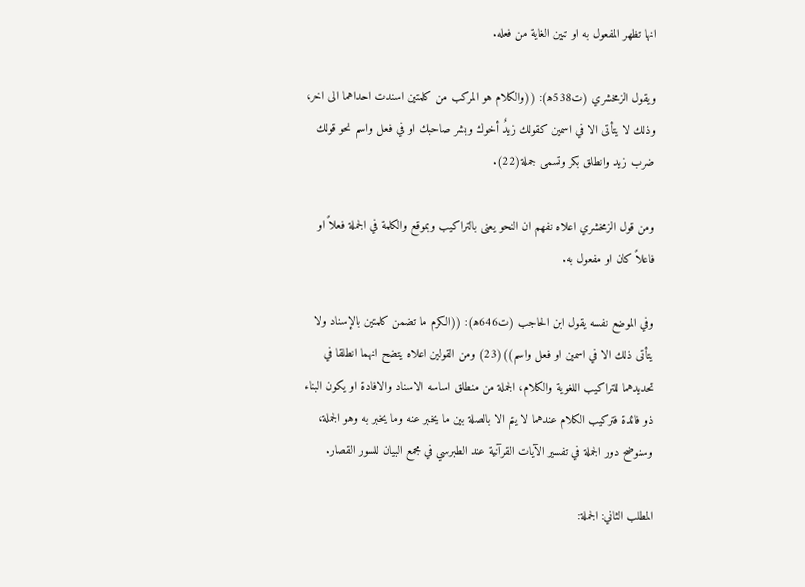انها تظهر المفعول به او تبين الغاية من فعله.

ويقول الزمخشري (ت538ه‍): ((والكلام هو المركب من كلمتين اسندت احداهما الى اخر، وذلك لا يتأتى الا في اسمين كقولك زيدٌ أخوك وبشر صاحبك او في فعل واسم نحو قولك ضرب زيد وانطلق بكر وتسمى جملة(22).

ومن قول الزمخشري اعلاه نفهم ان النحو يعنى بالتراكيب وبموقع والكلمة في الجملة فعلاً او فاعلاً كان او مفعول به.

وفي الموضع نفسه يقول ابن الحاجب (ت646ه‍): ((الكرم ما تضمن كلمتين بالإسناد ولا يتأتى ذلك الا في اسمين او فعل واسم))(23) ومن القولين اعلاه يتضح انهما انطلقا في تحديدهما للتراكيب اللغوية والكلام، الجملة من منطلق اساسه الاسناد والافادة او يكون البناء ذو فائدة فتركيب الكلام عندهما لا يتم الا بالصلة بين ما يخبر عنه وما يخبر به وهو الجملة، وسنوضح دور الجملة في تفسير الآيات القرآنية عند الطبرسي في مجمع البيان للسور القصار.

المطلب الثاني: الجملة: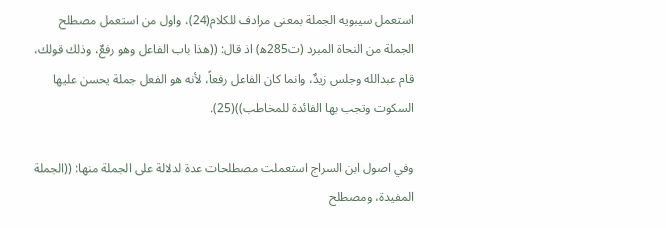استعمل سيبويه الجملة بمعنى مرادف للكلام(24)، واول من استعمل مصطلح الجملة من النحاة المبرد (ت285ه‍) اذ قال: ((هذا باب الفاعل وهو رفعٌ، وذلك قولك، قام عبدالله وجلس زيدٌ، وانما كان الفاعل رفعاً، لأنه هو الفعل جملة يحسن عليها السكوت وتجب بها الفائدة للمخاطب))(25).

وفي اصول ابن السراج استعملت مصطلحات عدة لدلالة على الجملة منها: ((الجملة المفيدة، ومصطلح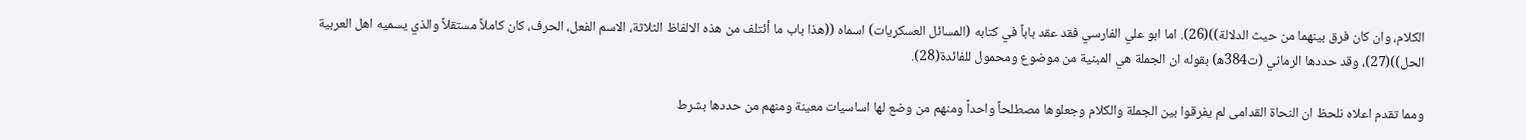الكلام، وان كان فرق بينهما من حيث الدلالة))(26). اما ابو علي الفارسي فقد عقد باباً في كتابه (المسائل العسكريات) اسماه ((هذا باب ما أئتلف من هذه الالفاظ الثلاثة، الاسم الفعل، الحرف، كان كاملاً مستقلاً والذي يسميه اهل العربية الحل))(27)، وقد حددها الرماني (ت384ه‍) بقوله ان الجملة هي المبنية من موضوع ومحمول للفائدة(28).

ومما تقدم اعلاه نلحظ ان النحاة القدامى لم يفرقوا بين الجملة والكلام وجعلوها مصطلحاً واحداً ومنهم من وضع لها اساسيات معينة ومنهم من حددها بشرط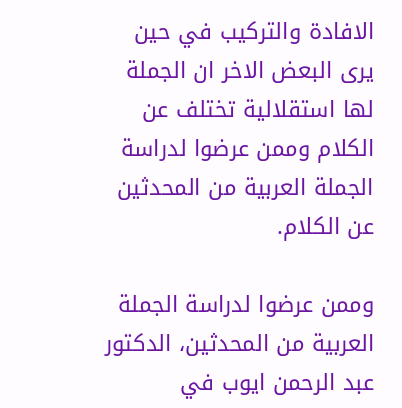الافادة والتركيب في حين يرى البعض الاخر ان الجملة لها استقلالية تختلف عن الكلام وممن عرضوا لدراسة الجملة العربية من المحدثين عن الكلام.

وممن عرضوا لدراسة الجملة العربية من المحدثين، الدكتور عبد الرحمن ايوب في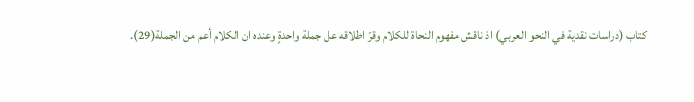كتاب (دراسات نقدية في النحو العربي) اذ ناقش مفهوم النحاة للكلام وقرّ اطلاقه عل جملة واحدةٍ وعنده ان الكلام أعم من الجملة(29).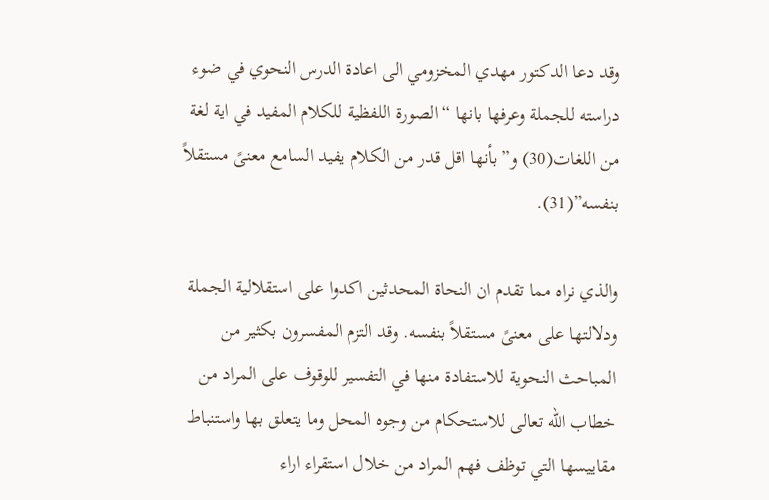وقد دعا الدكتور مهدي المخزومي الى اعادة الدرس النحوي في ضوء دراسته للجملة وعرفها بانها “الصورة اللفظية للكلام المفيد في اية لغة من اللغات(30) و”بأنها اقل قدر من الكلام يفيد السامع معنىً مستقلاً بنفسه”(31).

والذي نراه مما تقدم ان النحاة المحدثين اكدوا على استقلالية الجملة ودلالتها على معنىً مستقلاً بنفسه. وقد التزم المفسرون بكثير من المباحث النحوية للاستفادة منها في التفسير للوقوف على المراد من خطاب الله تعالى للاستحكام من وجوه المحل وما يتعلق بها واستنباط مقاييسها التي توظف فهم المراد من خلال استقراء اراء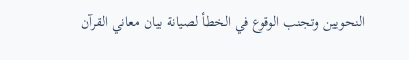النحويين وتجنب الوقوع في الخطأ لصيانة بيان معاني القرآن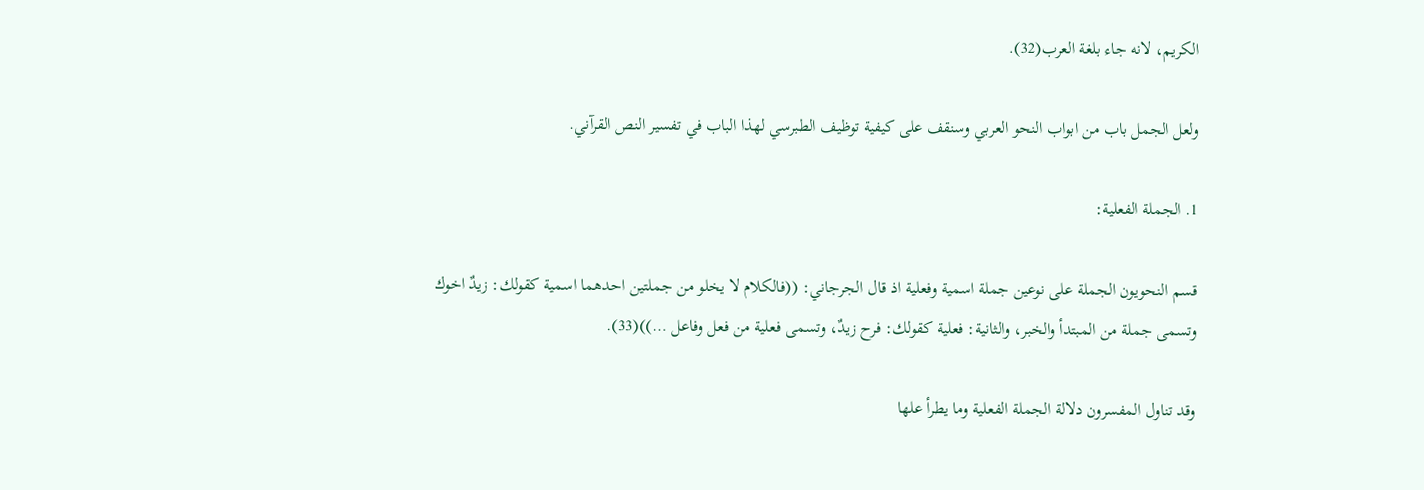الكريم، لانه جاء بلغة العرب(32).

ولعل الجمل باب من ابواب النحو العربي وسنقف على كيفية توظيف الطبرسي لهذا الباب في تفسير النص القرآني.

1. الجملة الفعلية:

قسم النحويون الجملة على نوعين جملة اسمية وفعلية اذ قال الجرجاني: ((فالكلام لا يخلو من جملتين احدهما اسمية كقولك: زيدٌ اخوك وتسمى جملة من المبتدأ والخبر، والثانية: فعلية كقولك: فرح زيدٌ، وتسمى فعلية من فعل وفاعل …))(33).

وقد تناول المفسرون دلالة الجملة الفعلية وما يطرأ علها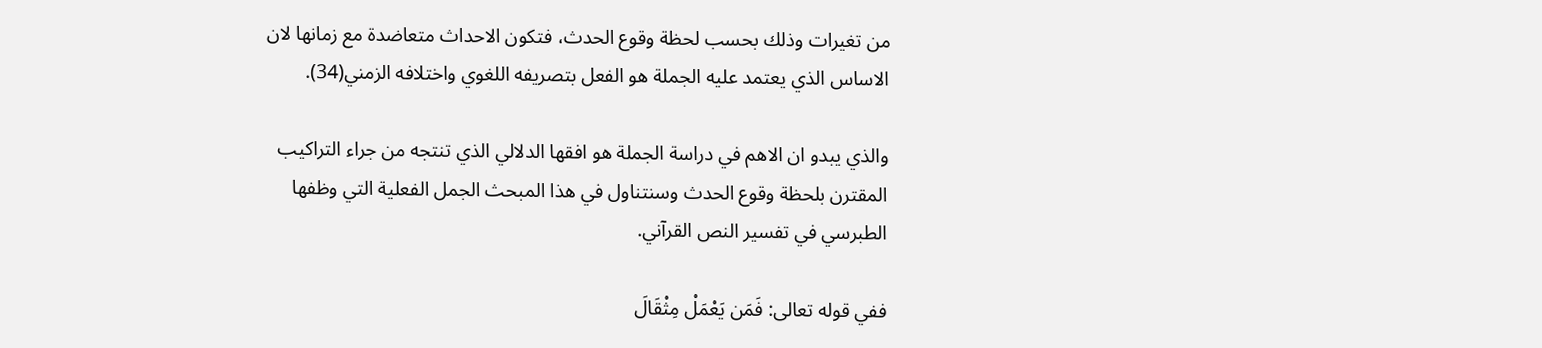من تغيرات وذلك بحسب لحظة وقوع الحدث، فتكون الاحداث متعاضدة مع زمانها لان الاساس الذي يعتمد عليه الجملة هو الفعل بتصريفه اللغوي واختلافه الزمني(34).

والذي يبدو ان الاهم في دراسة الجملة هو افقها الدلالي الذي تنتجه من جراء التراكيب المقترن بلحظة وقوع الحدث وسنتناول في هذا المبحث الجمل الفعلية التي وظفها الطبرسي في تفسير النص القرآني.

ففي قوله تعالى: فَمَن يَعْمَلْ مِثْقَالَ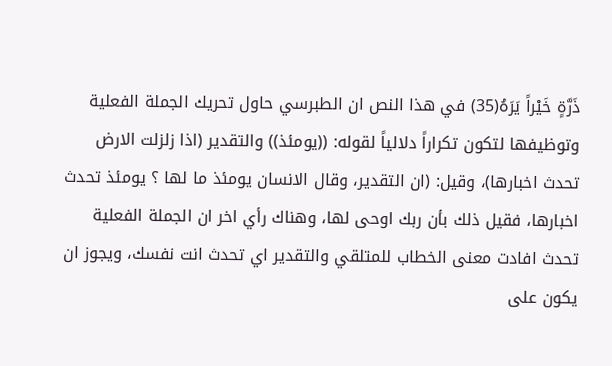ذَرَّةٍ خَيْراً يَرَهُ(35) في هذا النص ان الطبرسي حاول تحريك الجملة الفعلية وتوظيفها لتكون تكراراً دلالياً لقوله: ((يومئذ)) والتقدير (اذا زلزلت الارض تحدث اخبارها)، وقيل: (ان التقدير، وقال الانسان يومئذ ما لها ؟ يومئذ تحدث اخبارها، فقيل ذلك بأن ربك اوحى لها، وهناك رأي اخر ان الجملة الفعلية تحدث افادت معنى الخطاب للمتلقي والتقدير اي تحدث انت نفسك، ويجوز ان يكون على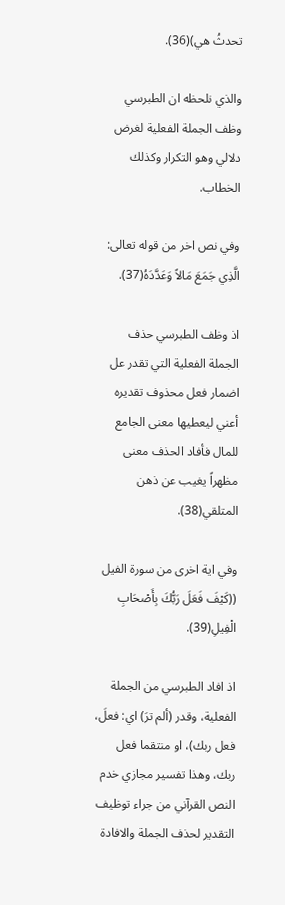تحدثُ هي)(36).

والذي نلحظه ان الطبرسي وظف الجملة الفعلية لغرض دلالي وهو التكرار وكذلك الخطاب.

وفي نص اخر من قوله تعالى: الَّذِي جَمَعَ مَالاً وَعَدَّدَهُ(37).

اذ وظف الطبرسي حذف الجملة الفعلية التي تقدر عل اضمار فعل محذوف تقديره أعني ليعطيها معنى الجامع للمال فأفاد الحذف معنى مظهراً يغيب عن ذهن المتلقي(38).

وفي اية اخرى من سورة الفيل ((كَيْفَ فَعَلَ رَبُّكَ بِأَصْحَابِ الْفِيلِ(39).

اذ افاد الطبرسي من الجملة الفعلية، وقدر (ألم ترَ) اي: فعلَ، فعل ربك)، او منتقما فعل ربك، وهذا تفسير مجازي خدم النص القرآني من جراء توظيف التقدير لحذف الجملة والافادة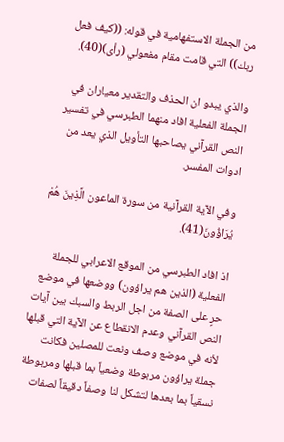من الجملة الاستفهامية في قوله: ((كيف فعل ربك)) التي قامت مقام مفعولي (رأى)(40).

والذي يبدو ان الحذف والتقدير معياران في الجملة الفعلية افاد منهما الطبرسي في تفسير النص القرآني يصاحبها التأويل الذي يعد من ادوات المفسر.

وفي الآية القرآنية من سورة الماعون الَّذِينَ هُمْ يُرَاؤُونَ(41).

اذ افاد الطبرسي من الموقع الاعرابي للجملة الفعلية (الذين هم يراؤون) ووضعها في موضع حرٍ على الصفة من اجل الربط والسبك بين آيات النص القرآني وعدم الانقطاع عن الآية التي قبلها لأنه في موضع وصف ونعت للمصلين فكانت جملة يراؤون مربوطة وضعياً بما قبلها ومربوطة نسقياً بما بعدها لتشكل لنا وصفاً دقيقاً لصفات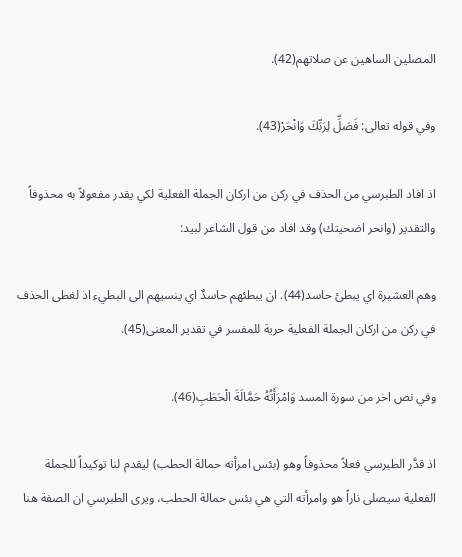المصلين الساهين عن صلاتهم(42).

وفي قوله تعالى: فَصَلِّ لِرَبِّكَ وَانْحَرْ(43).

اذ افاد الطبرسي من الحذف في ركن من اركان الجملة الفعلية لكي يقدر مفعولاً به محذوفاً والتقدير (وانحر اضحيتك) وقد افاد من قول الشاعر لبيد:

وهم العشيرة اي يبطئ حاسد(44). ان يبطئهم حاسدٌ اي ينسيهم الى البطيء اذ لغطى الحذف في ركن من اركان الجملة الفعلية حرية للمفسر في تقدير المعنى(45).

وفي نص اخر من سورة المسد وَامْرَأَتُهُ حَمَّالَةَ الْحَطَبِ(46).

اذ قدَّر الطبرسي فعلاً محذوفاً وهو (بئس امرأته حمالة الحطب) ليقدم لنا توكيداً للجملة الفعلية سيصلى ناراً هو وامرأته التي هي بئس حمالة الحطب، ويرى الطبرسي ان الصفة هنا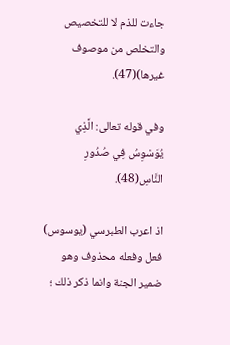جاءت للذم لا للتخصيص والتخلص من موصوف غيرها)(47).

وفي قوله تعالى: الَّذِي يُوَسْوِسُ فِي صُدُورِ النَّاسِ(48).

اذ اعرب الطبرسي (يوسوس) فعل وفعله محذوف وهو ضمير الجنة وانما ذكر ذلك ؛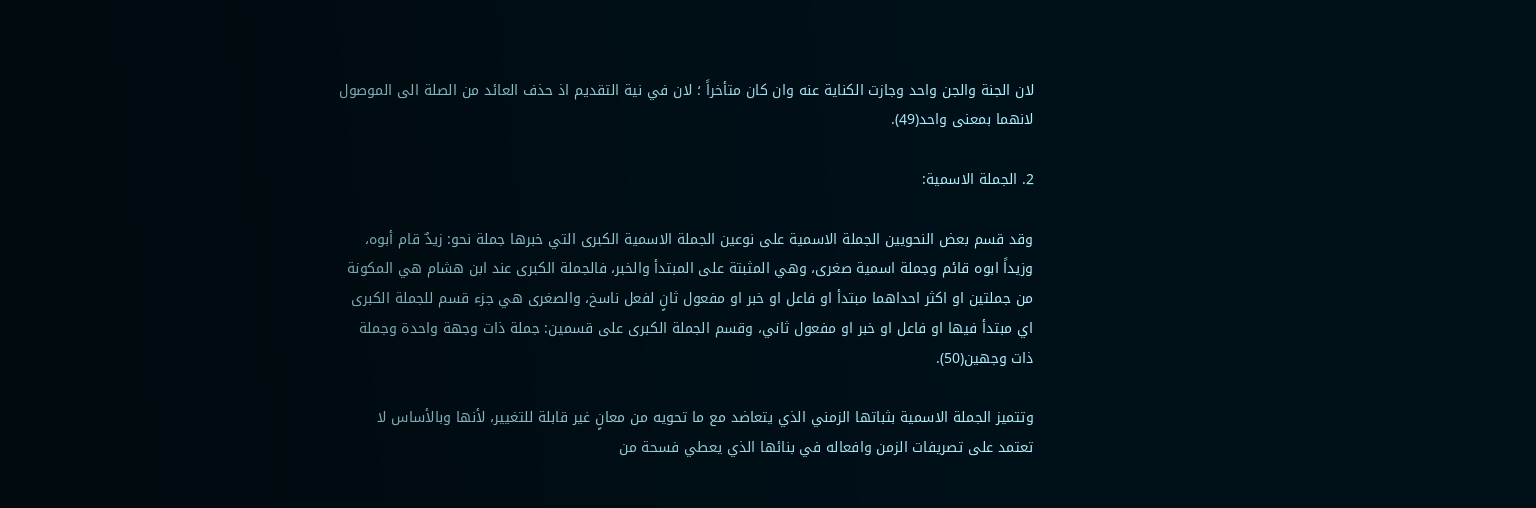لان الجنة والجن واحد وجازت الكناية عنه وان كان متأخراً ؛ لان في نية التقديم اذ حذف العائد من الصلة الى الموصول لانهما بمعنى واحد(49).

2. الجملة الاسمية:

وقد قسم بعض النحويين الجملة الاسمية على نوعين الجملة الاسمية الكبرى التي خبرها جملة نحو: زيدٌ قام أبوه، وزيداً ابوه قائم وجملة اسمية صغرى، وهي المثبتة على المبتدأ والخبر، فالجملة الكبرى عند ابن هشام هي المكونة من جملتين او اكثر احداهما مبتدأ او فاعل او خبر او مفعول ثانٍ لفعل ناسخ، والصغرى هي جزء قسم للجملة الكبرى اي مبتدأ فيها او فاعل او خبر او مفعول ثاني، وقسم الجملة الكبرى على قسمين: جملة ذات وجهة واحدة وجملة ذات وجهين(50).

وتتميز الجملة الاسمية بثباتها الزمني الذي يتعاضد مع ما تحويه من معانٍ غير قابلة للتغيير، لأنها وبالأساس لا تعتمد على تصريفات الزمن وافعاله في بنائها الذي يعطي فسحة من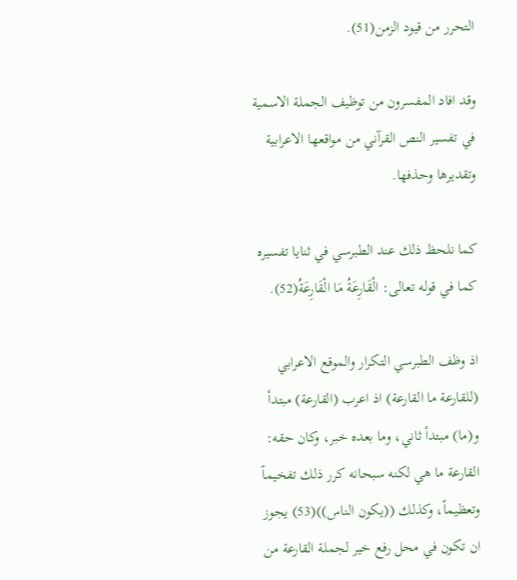التحرر من قيود الزمن(51).

وقد افاد المفسرون من توظيف الجملة الاسمية في تفسير النص القرآني من مواقعها الاعرابية وتقديرها وحذفها.

كما نلحظ ذلك عند الطبرسي في ثنايا تفسيره كما في قوله تعالى: الْقَارِعَةُ مَا الْقَارِعَةُ(52).

اذ وظف الطبرسي التكرار والموقع الاعرابي (للقارعة ما القارعة) اذ اعرب (القارعة) مبتدأ و(ما) مبتدأ ثاني، وما بعده خبر، وكان حقه: القارعة ما هي لكنه سبحانه كرر ذلك تفخيماً وتعظيماً، وكذلك ((يكون الناس))(53) يجوز ان تكون في محل رفع خير لجملة القارعة من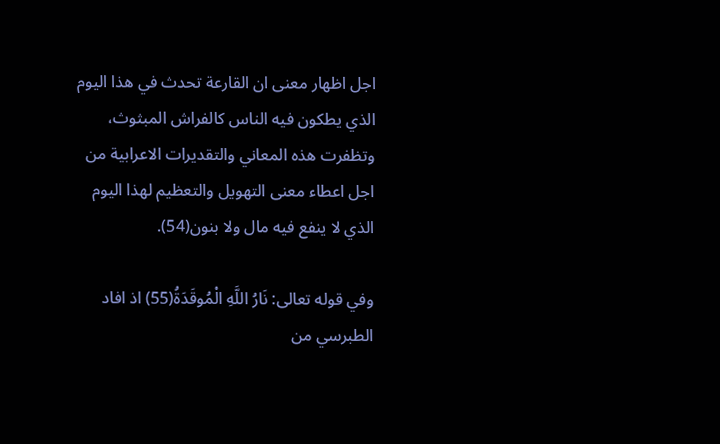اجل اظهار معنى ان القارعة تحدث في هذا اليوم الذي يطكون فيه الناس كالفراش المبثوث، وتظفرت هذه المعاني والتقديرات الاعرابية من اجل اعطاء معنى التهويل والتعظيم لهذا اليوم الذي لا ينفع فيه مال ولا بنون(54).

وفي قوله تعالى: نَارُ اللَّهِ الْمُوقَدَةُ(55) اذ افاد الطبرسي من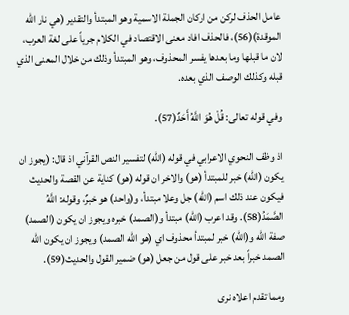عامل الحذف لركن من اركان الجملة الاسمية وهو المبتدأ والتقدير (هي نار الله الموقدة)(56)، فالحذف افاد معنى الاقتصاد في الكلام جرياً على لغة العرب، لان ما قبلها وما بعدها يفسر المحذوف، وهو المبتدأ وذلك من خلال المعنى الذي قبله وكذلك الوصف الذي بعده.

وفي قوله تعالى: قُلْ هُوَ اللَّهُ أَحَدٌ(57).

اذ وظف النحوي الاعرابي في قوله (الله) لتفسير النص القرآني اذ قال: (يجوز ان يكون (الله) خبر للمبتدأ (هو) والاخر ان قوله (هو) كناية عن القصة والحديث فيكون عند ذلك اسم (الله) جل وعلا مبتدأ، و(واحد) هو خبرٌ، وقوله: اللَّهُ الصَّمَدُ(58). وقد اعرب (الله) مبتدأ و(الصمد) خبره ويجوز ان يكون (الصمد) صفة الله و(الله) خبر لمبتدأ محذوف اي (هو الله الصمد) ويجوز ان يكون الله الصمد خبراً بعد خبر على قول من جعل (هو) ضمير القول والحديث(59).

ومما تقدم اعلاه نرى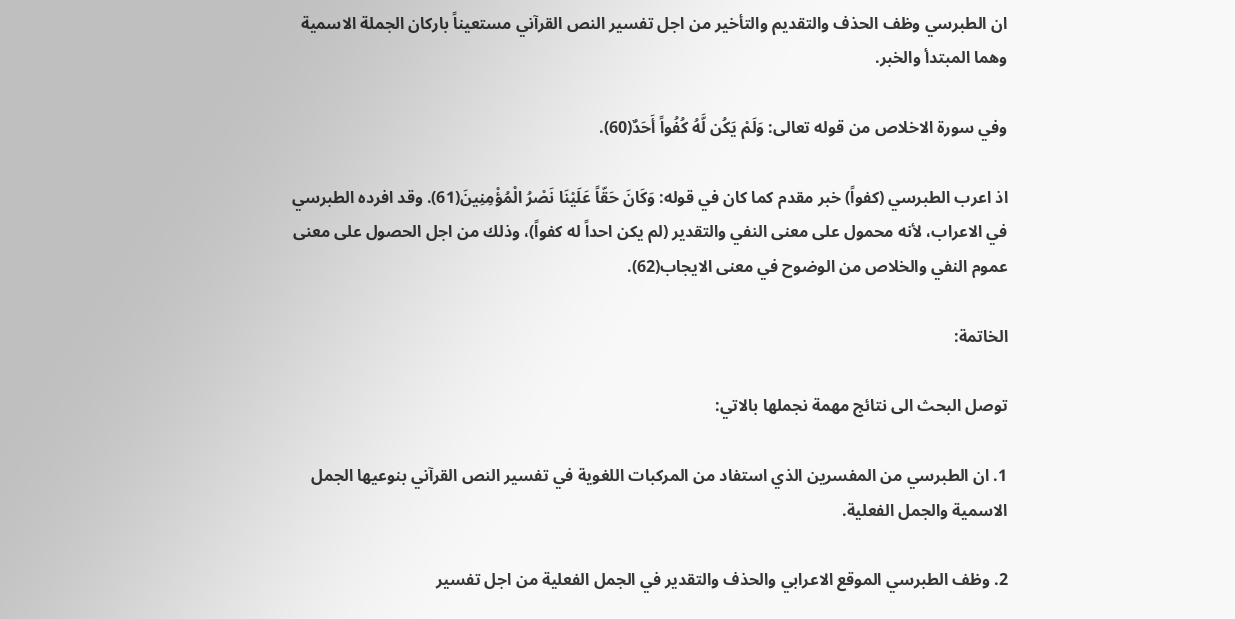ان الطبرسي وظف الحذف والتقديم والتأخير من اجل تفسير النص القرآني مستعيناً باركان الجملة الاسمية وهما المبتدأ والخبر.

وفي سورة الاخلاص من قوله تعالى: وَلَمْ يَكُن لَّهُ كُفُواً أَحَدٌ(60).

اذ اعرب الطبرسي (كفواً) خبر مقدم كما كان في قوله: وَكَانَ حَقّاً عَلَيْنَا نَصْرُ الْمُؤْمِنِينَ(61). وقد افرده الطبرسي في الاعراب، لأنه محمول على معنى النفي والتقدير (لم يكن احداً له كفواً)، وذلك من اجل الحصول على معنى عموم النفي والخلاص من الوضوح في معنى الايجاب(62).

الخاتمة:

توصل البحث الى نتائج مهمة نجملها بالاتي:

1. ان الطبرسي من المفسرين الذي استفاد من المركبات اللغوية في تفسير النص القرآني بنوعيها الجمل الاسمية والجمل الفعلية.

2. وظف الطبرسي الموقع الاعرابي والحذف والتقدير في الجمل الفعلية من اجل تفسير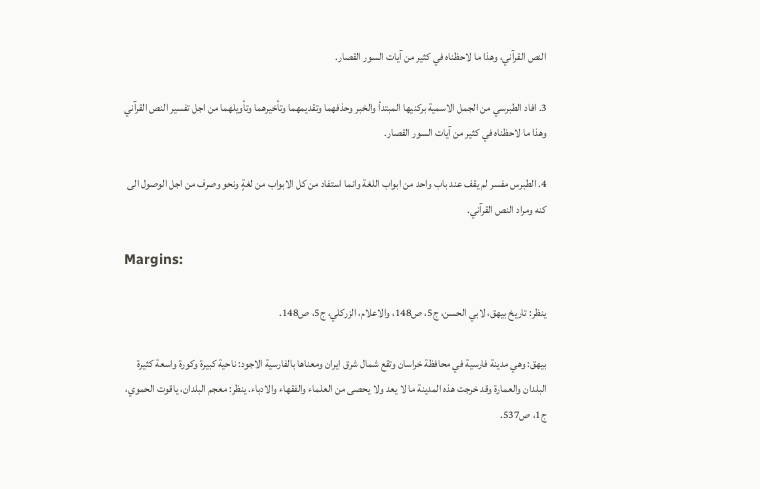النص القرآني، وهذا ما لاحظناه في كثير من آيات السور القصار.

3. افاد الطبرسي من الجمل الاسمية بركنيها المبتدأ والخبر وحذفهما وتقديمهما وتأخيرهما وتأويلهما من اجل تفسير النص القرآني وهذا ما لاحظناه في كثير من آيات السور القصار.

4. الطبرس مفسر لم يقف عند باب واحد من ابواب اللغة وانما استفاد من كل الابواب من لغةٍ ونحو وصرف من اجل الوصول الى كنه ومراد النص القرآني.

Margins:

ينظر: تاريخ بيهق، لابي الحسن، ج5، ص148، والاعلام، الزركلي، ج5، ص148.

بيهق: وهي مدينة فارسية في محافظة خراسان وتقع شمال شرق ايران ومعناها بالفارسية الاجود: ناحية كبيرة وكورة واسعة كثيرة البلدان والعمارة وقد خرجت هذه المدينة ما لا يعد ولا يحصى من العلماء والفقهاء والادباء. ينظر: معجم البلدان، ياقوت الحموي، ج1، ص537.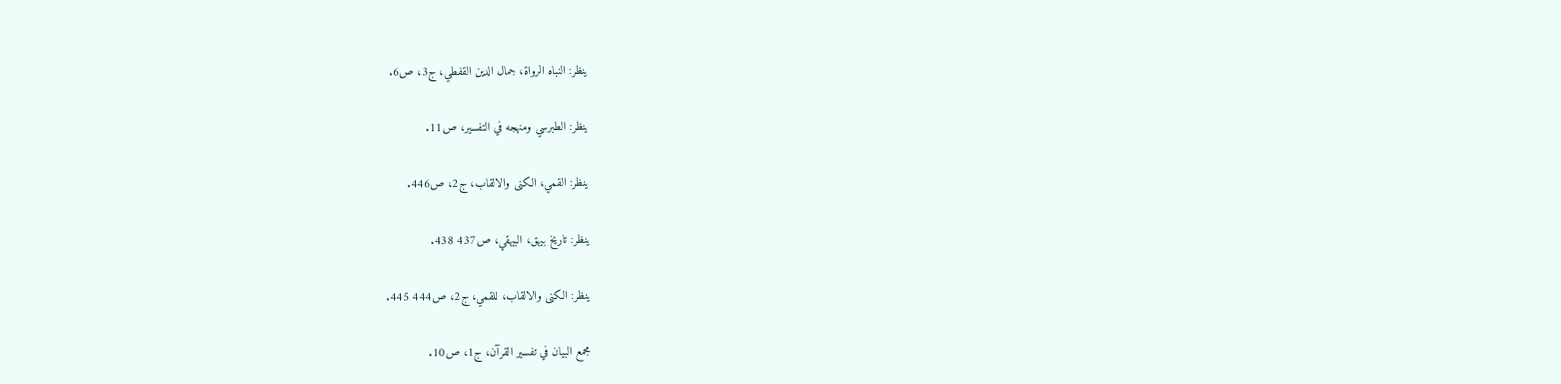ينظر: النباه الرواة، جمال الدين القفطي، ج3، ص6.

ينظر: الطبرسي ومنهجه في التفسير، ص11.

ينظر: القمي، الكنى والالقاب، ج2، ص446.

ينظر: تاريخ بيهق، البيهقي، ص437 438.

ينظر: الكنى والالقاب، للقمي، ج2، ص444 445.

مجمع البيان في تفسير القرآن، ج1، ص10.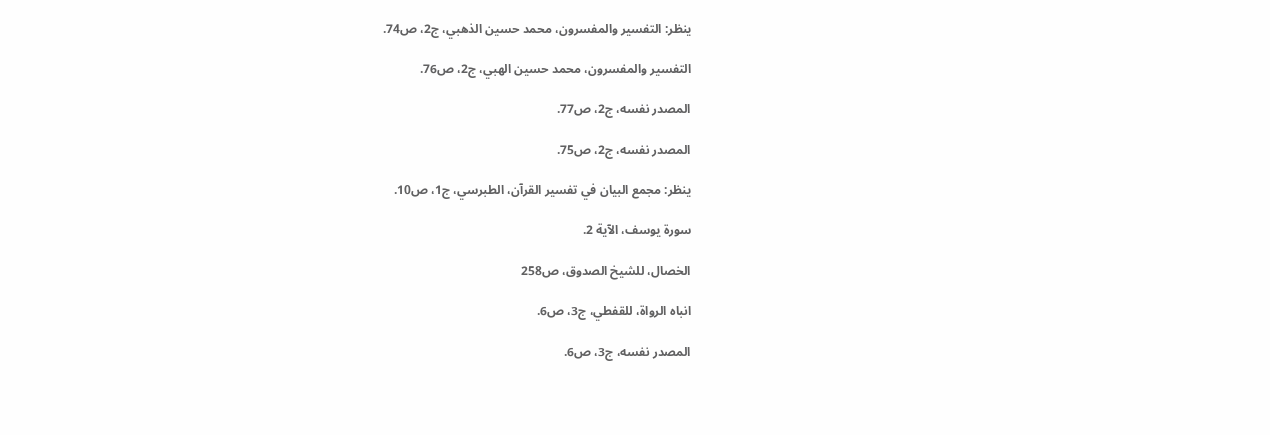ينظر: التفسير والمفسرون، محمد حسين الذهبي، ج2، ص74.

التفسير والمفسرون، محمد حسين الهبي، ج2، ص76.

المصدر نفسه، ج2، ص77.

المصدر نفسه، ج2، ص75.

ينظر: مجمع البيان في تفسير القرآن، الطبرسي، ج1، ص10.

سورة يوسف، الآية 2.

الخصال، للشيخ الصدوق، ص258

انباه الرواة، للقفطي، ج3، ص6.

المصدر نفسه، ج3، ص6.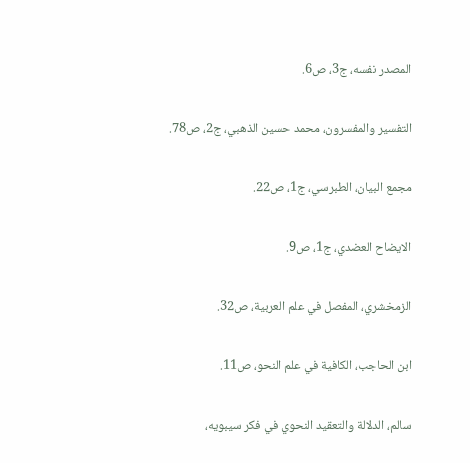المصدر نفسه، ج3، ص6.

التفسير والمفسرون، محمد حسين الذهبي، ج2، ص78.

مجمع البيان، الطبرسي، ج1، ص22.

الايضاح العضدي، ج1، ص9.

الزمخشري، المفصل في علم العربية، ص32.

ابن الحاجب، الكافية في علم النحو، ص11.

سالم، الدلالة والتعقيد النحوي في فكر سيبويه،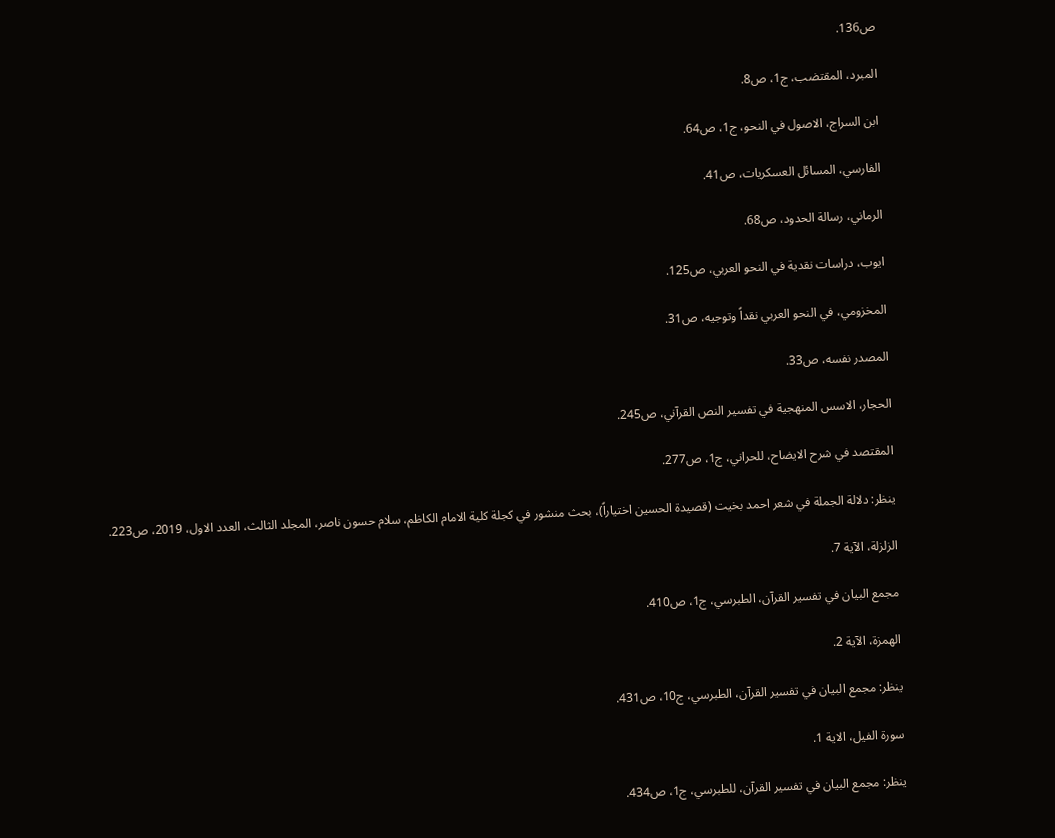ص136.

المبرد، المقتضب، ج1، ص8.

ابن السراج، الاصول في النحو، ج1، ص64.

الفارسي، المسائل العسكريات، ص41.

الرماني، رسالة الحدود، ص68.

ايوب، دراسات نقدية في النحو العربي، ص125.

المخزومي، في النحو العربي نقداً وتوجيه، ص31.

المصدر نفسه، ص33.

الحجار، الاسس المنهجية في تفسير النص القرآني، ص245.

المقتصد في شرح الايضاح، للحراني، ج1، ص277.

ينظر: دلالة الجملة في شعر احمد بخيت (قصيدة الحسين اختياراً)، بحث منشور في كجلة كلية الامام الكاظم، سلام حسون ناصر، المجلد الثالث، العدد الاول، 2019، ص223.

الزلزلة، الآية 7.

مجمع البيان في تفسير القرآن، الطبرسي، ج1، ص410.

الهمزة، الآية 2.

ينظر: مجمع البيان في تفسير القرآن، الطبرسي، ج10، ص431.

سورة الفيل، الاية 1.

ينظر: مجمع البيان في تفسير القرآن، للطبرسي، ج1، ص434.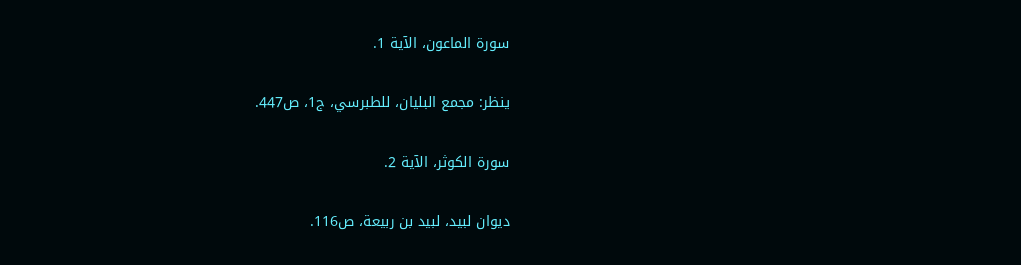سورة الماعون، الآية 1.

ينظر: مجمع البليان، للطبرسي، ج1، ص447.

سورة الكوثر، الآية 2.

ديوان لبيد، لبيد بن ربيعة، ص116.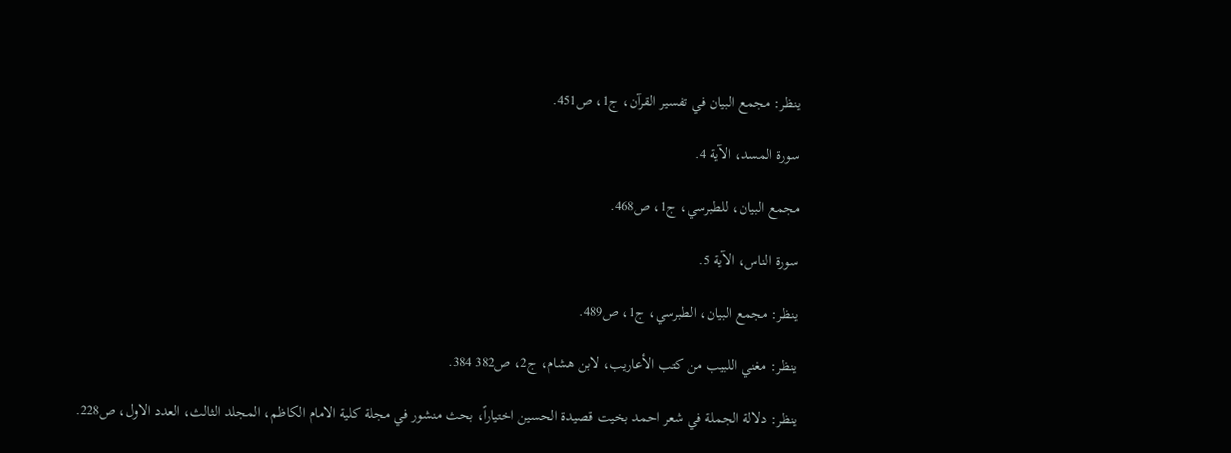ينظر: مجمع البيان في تفسير القرآن، ج1، ص451.

سورة المسد، الآية 4.

مجمع البيان، للطبرسي، ج1، ص468.

سورة الناس، الآية 5.

ينظر: مجمع البيان، الطبرسي، ج1، ص489.

ينظر: مغني اللبيب من كتب الأعاريب، لابن هشام، ج2، ص382 384.

ينظر: دلالة الجملة في شعر احمد بخيت قصيدة الحسين اختياراً، بحث منشور في مجلة كلية الامام الكاظم، المجلد الثالث، العدد الاول، ص228.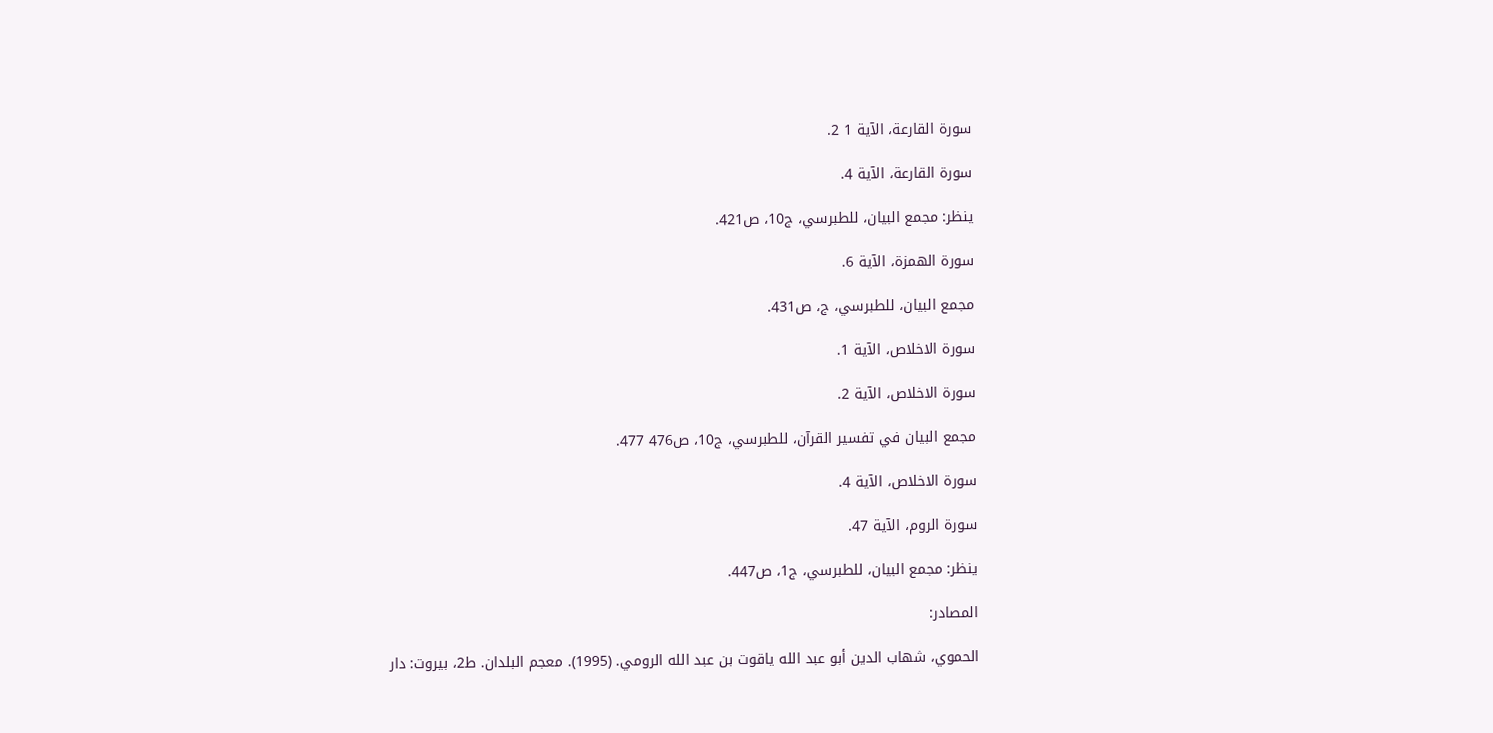سورة القارعة، الآية 1 2.

سورة القارعة، الآية 4.

ينظر: مجمع البيان، للطبرسي، ج10، ص421.

سورة الهمزة، الآية 6.

مجمع البيان، للطبرسي، ج، ص431.

سورة الاخلاص، الآية 1.

سورة الاخلاص، الآية 2.

مجمع البيان في تفسير القرآن، للطبرسي، ج10، ص476 477.

سورة الاخلاص، الآية 4.

سورة الروم، الآية 47.

ينظر: مجمع البيان، للطبرسي، ج1، ص447.

المصادر:

الحموي، شهاب الدين أبو عبد الله ياقوت بن عبد الله الرومي. (1995). معجم البلدان. ط2، بيروت: دار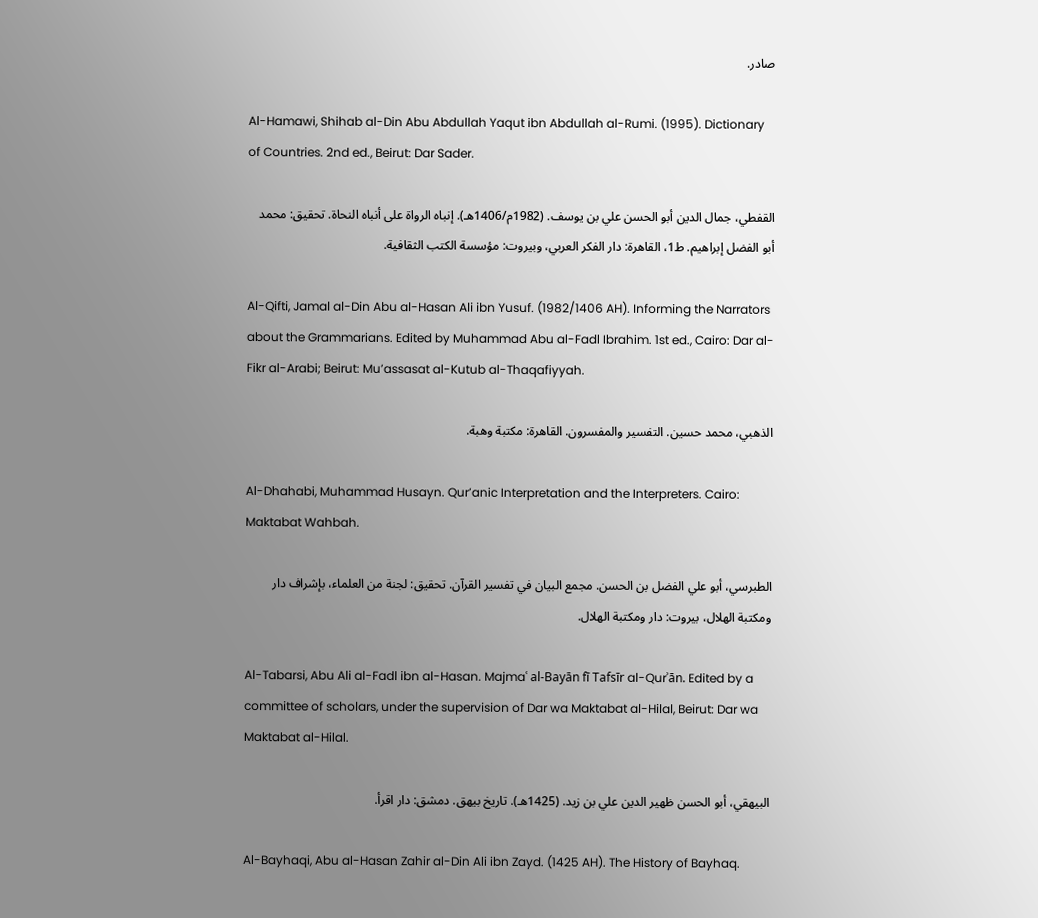صادر.

Al-Hamawi, Shihab al-Din Abu Abdullah Yaqut ibn Abdullah al-Rumi. (1995). Dictionary of Countries. 2nd ed., Beirut: Dar Sader.

القفطي، جمال الدين أبو الحسن علي بن يوسف. (1982م/1406هـ). إنباه الرواة على أنباه النحاة. تحقيق: محمد أبو الفضل إبراهيم. ط1، القاهرة: دار الفكر العربي، وبيروت: مؤسسة الكتب الثقافية.

Al-Qifti, Jamal al-Din Abu al-Hasan Ali ibn Yusuf. (1982/1406 AH). Informing the Narrators about the Grammarians. Edited by Muhammad Abu al-Fadl Ibrahim. 1st ed., Cairo: Dar al-Fikr al-Arabi; Beirut: Mu’assasat al-Kutub al-Thaqafiyyah.

الذهبي، محمد حسين. التفسير والمفسرون. القاهرة: مكتبة وهبة.

Al-Dhahabi, Muhammad Husayn. Qur’anic Interpretation and the Interpreters. Cairo: Maktabat Wahbah.

الطبرسي، أبو علي الفضل بن الحسن. مجمع البيان في تفسير القرآن. تحقيق: لجنة من العلماء، بإشراف دار ومكتبة الهلال، بيروت: دار ومكتبة الهلال.

Al-Tabarsi, Abu Ali al-Fadl ibn al-Hasan. Majmaʿ al-Bayān fī Tafsīr al-Qurʾān. Edited by a committee of scholars, under the supervision of Dar wa Maktabat al-Hilal, Beirut: Dar wa Maktabat al-Hilal.

البيهقي، أبو الحسن ظهير الدين علي بن زيد. (1425هـ). تاريخ بيهق. دمشق: دار اقرأ.

Al-Bayhaqi, Abu al-Hasan Zahir al-Din Ali ibn Zayd. (1425 AH). The History of Bayhaq.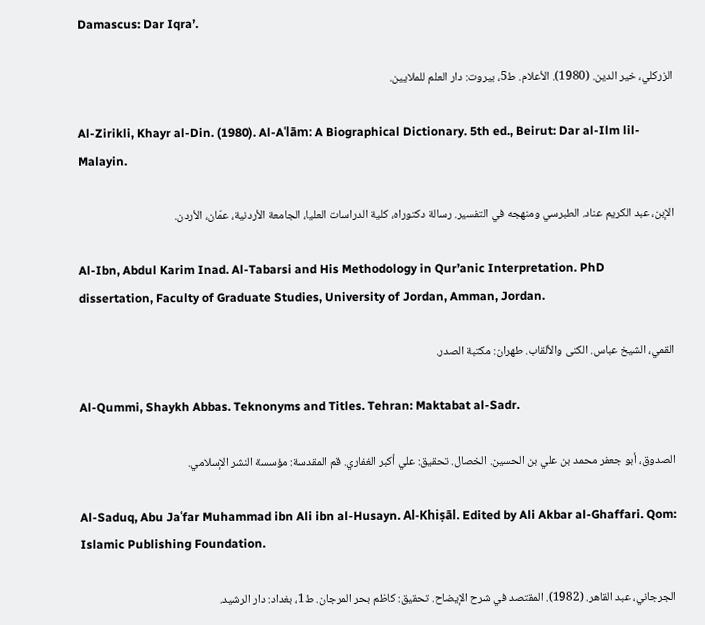Damascus: Dar Iqra’.

الزركلي، خير الدين. (1980). الأعلام. ط5، بيروت: دار العلم للملايين.

Al-Zirikli, Khayr al-Din. (1980). Al-Aʿlām: A Biographical Dictionary. 5th ed., Beirut: Dar al-Ilm lil-Malayin.

الإبن، عبد الكريم عناد. الطبرسي ومنهجه في التفسير. رسالة دكتوراه، كلية الدراسات العليا، الجامعة الأردنية، عمّان، الأردن.

Al-Ibn, Abdul Karim Inad. Al-Tabarsi and His Methodology in Qur’anic Interpretation. PhD dissertation, Faculty of Graduate Studies, University of Jordan, Amman, Jordan.

القمي، الشيخ عباس. الكنى والألقاب. طهران: مكتبة الصدر.

Al-Qummi, Shaykh Abbas. Teknonyms and Titles. Tehran: Maktabat al-Sadr.

الصدوق، أبو جعفر محمد بن علي بن الحسين. الخصال. تحقيق: علي أكبر الغفاري. قم المقدسة: مؤسسة النشر الإسلامي.

Al-Saduq, Abu Jaʿfar Muhammad ibn Ali ibn al-Husayn. Al-Khiṣāl. Edited by Ali Akbar al-Ghaffari. Qom: Islamic Publishing Foundation.

الجرجاني، عبد القاهر. (1982). المقتصد في شرح الإيضاح. تحقيق: كاظم بحر المرجان. ط1، بغداد: دار الرشيد.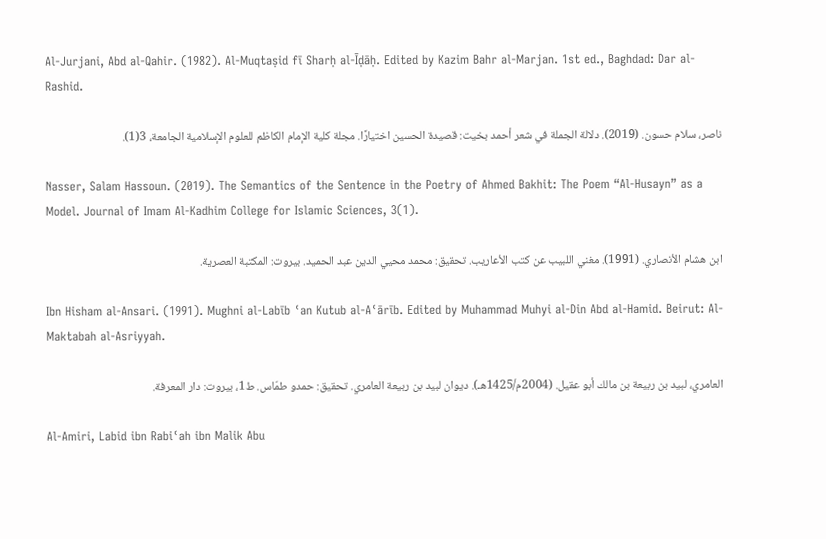Al-Jurjani, Abd al-Qahir. (1982). Al-Muqtaṣid fī Sharḥ al-Īḍāḥ. Edited by Kazim Bahr al-Marjan. 1st ed., Baghdad: Dar al-Rashid.

ناصر، سلام حسون. (2019). دلالة الجملة في شعر أحمد بخيت: قصيدة الحسين اختيارًا. مجلة كلية الإمام الكاظم للعلوم الإسلامية الجامعة، 3(1).

Nasser, Salam Hassoun. (2019). The Semantics of the Sentence in the Poetry of Ahmed Bakhit: The Poem “Al-Husayn” as a Model. Journal of Imam Al-Kadhim College for Islamic Sciences, 3(1).

ابن هشام الأنصاري. (1991). مغني اللبيب عن كتب الأعاريب. تحقيق: محمد محيي الدين عبد الحميد. بيروت: المكتبة العصرية.

Ibn Hisham al-Ansari. (1991). Mughni al-Labīb ʿan Kutub al-Aʿārīb. Edited by Muhammad Muhyi al-Din Abd al-Hamid. Beirut: Al-Maktabah al-Asriyyah.

العامري، لبيد بن ربيعة بن مالك أبو عقيل. (2004م/1425هـ). ديوان لبيد بن ربيعة العامري. تحقيق: حمدو طمّاس. ط1، بيروت: دار المعرفة.

Al-Amiri, Labid ibn Rabiʿah ibn Malik Abu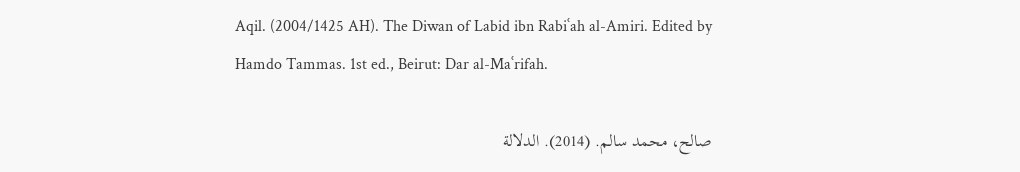Aqil. (2004/1425 AH). The Diwan of Labid ibn Rabiʿah al-Amiri. Edited by Hamdo Tammas. 1st ed., Beirut: Dar al-Maʿrifah.

صالح، محمد سالم. (2014). الدلالة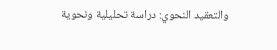والتعقيد النحوي: دراسة تحليلية ونحوية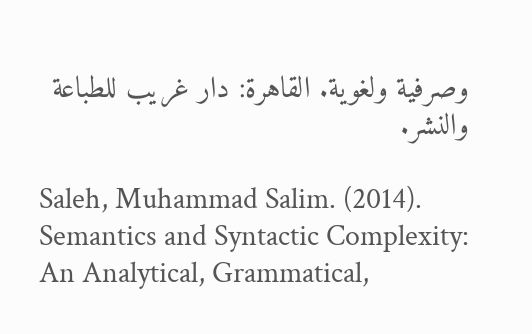وصرفية ولغوية. القاهرة: دار غريب للطباعة والنشر.

Saleh, Muhammad Salim. (2014). Semantics and Syntactic Complexity: An Analytical, Grammatical,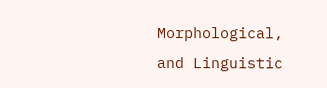Morphological, and Linguistic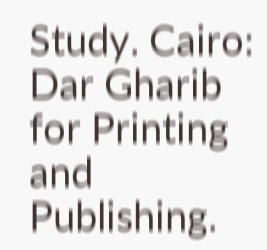Study. Cairo: Dar Gharib for Printing and Publishing.